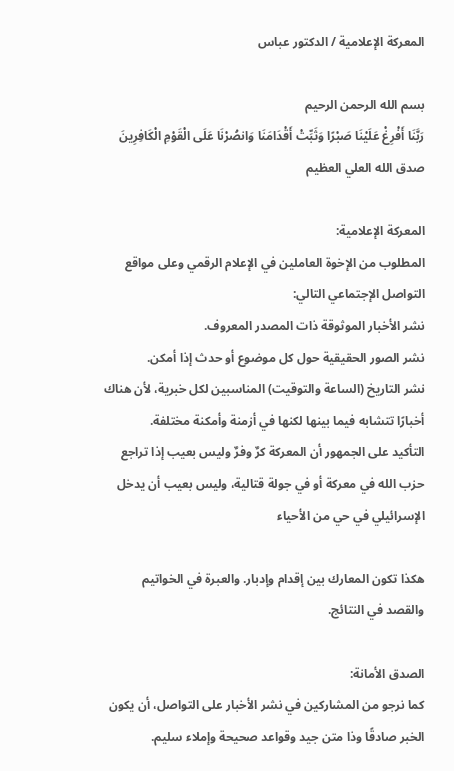المعركة الإعلامية / الدكتور عباس

بسم الله الرحمن الرحيم
رَبَّنَا أَفْرِغْ عَلَيْنَا صَبْرًا وَثَبِّتْ أَقْدَامَنَا وَانصُرْنَا عَلَى الْقَوْمِ الْكَافِرِينَ
صدق الله العلي العظيم

المعركة الإعلامية:
المطلوب من الإخوة العاملين في الإعلام الرقمي وعلى مواقع التواصل الإجتماعي التالي:
نشر الأخبار الموثوقة ذات المصدر المعروف.
نشر الصور الحقيقية حول كل موضوع أو حدث إذا أمكن.
نشر التاريخ (الساعة والتوقيت) المناسبين لكل خبرية، لأن هناك أخبارًا تتشابه فيما بينها لكنها في أزمنة وأمكنة مختلفة.
التأكيد على الجمهور أن المعركة كرٌ وفرٌ وليس بعيب إذا تراجع حزب الله في معركة أو في جولة قتالية، وليس بعيب أن يدخل الإسرائيلي في حي من الأحياء

هكذا تكون المعارك بين إقدام وإدبار. والعبرة في الخواتيم والقصد في النتائج.

الصدق الأمانة:
كما نرجو من المشاركين في نشر الأخبار على التواصل، أن يكون الخبر صادقًا وذا متن جيد وقواعد صحيحة وإملاء سليم.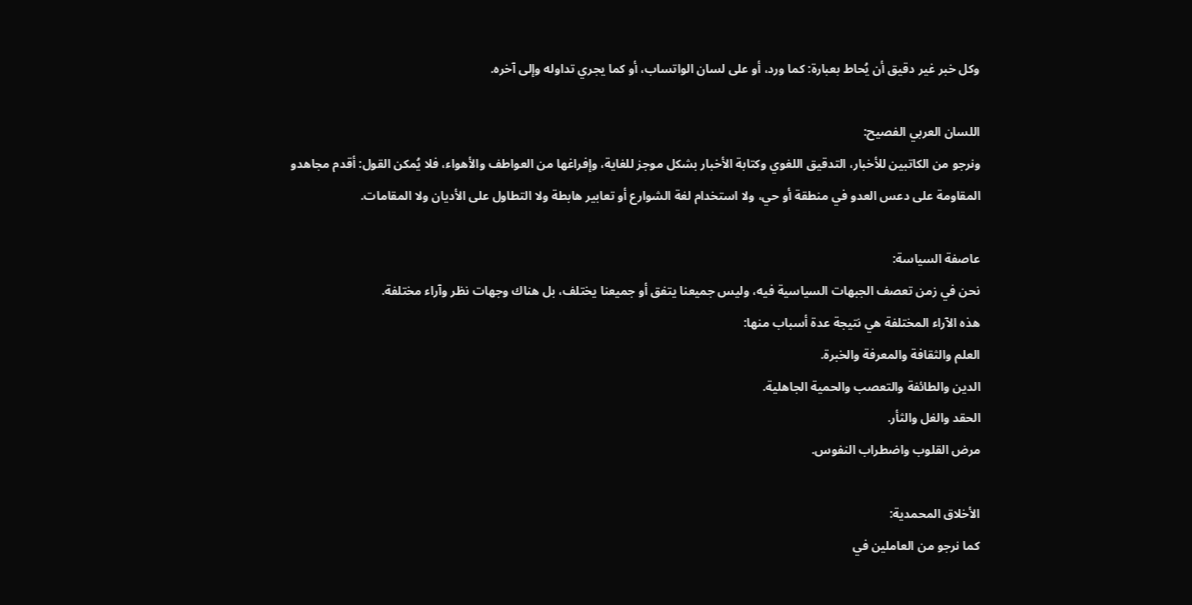وكل خبر غير دقيق أن يُحاط بعبارة: كما ورد، أو على لسان الواتساب، أو كما يجري تداوله وإلى آخره.

اللسان العربي الفصيح:
ونرجو من الكاتبين للأخبار، التدقيق اللغوي وكتابة الأخبار بشكل موجز للغاية، وإفراغها من العواطف والأهواء، فلا يُمكن القول: أقدم مجاهدو المقاومة على دعس العدو في منطقة أو حي، ولا استخدام لغة الشوارع أو تعابير هابطة ولا التطاول على الأديان ولا المقامات.

عاصفة السياسة:
نحن في زمن تعصف الجبهات السياسية فيه، وليس جميعنا يتفق أو جميعنا يختلف، بل هناك وجهات نظر وآراء مختلفة.
هذه الآراء المختلفة هي نتيجة عدة أسباب منها:
العلم والثقافة والمعرفة والخبرة.
الدين والطائفة والتعصب والحمية الجاهلية.
الحقد والغل والثأر.
مرض القلوب واضطراب النفوس.

الأخلاق المحمدية:
كما نرجو من العاملين في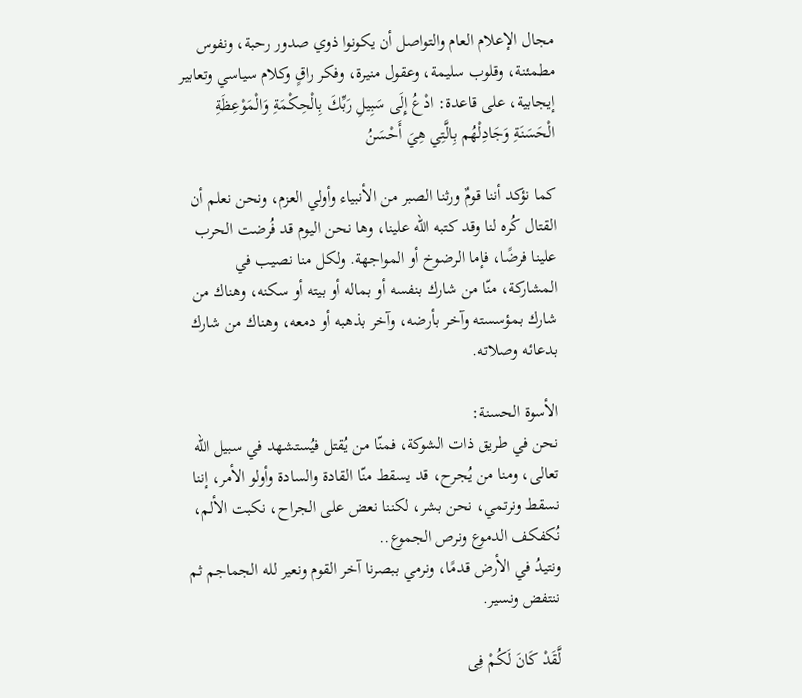مجال الإعلام العام والتواصل أن يكونوا ذوي صدور رحبة، ونفوس مطمئنة، وقلوب سليمة، وعقول منيرة، وفكر راقٍ وكلام سياسي وتعابير إيجابية، على قاعدة: ادْعُ إِلَى سَبِيلِ رَبِّكَ بِالْحِكْمَةِ وَالْمَوْعِظَةِ الْحَسَنَةِ وَجَادِلْهُم بِالَّتِي هِيَ أَحْسَنُ

كما نؤكد أننا قومٌ ورثنا الصبر من الأنبياء وأولي العزم، ونحن نعلم أن القتال كُره لنا وقد كتبه الله علينا، وها نحن اليوم قد فُرضت الحرب علينا فرضًا، فإما الرضوخ أو المواجهة. ولكل منا نصيب في المشاركة، منّا من شارك بنفسه أو بماله أو بيته أو سكنه، وهناك من شارك بمؤسسته وآخر بأرضه، وآخر بذهبه أو دمعه، وهناك من شارك بدعائه وصلاته.

الأسوة الحسنة:
نحن في طريق ذات الشوكة، فمنّا من يُقتل فيُستشهد في سبيل الله تعالى، ومنا من يُجرح، قد يسقط منّا القادة والسادة وأولو الأمر، إننا نسقط ونرتمي، نحن بشر، لكننا نعض على الجراح، نكبت الألم، نُكفكف الدموع ونرص الجموع..
ونتيدُ في الأرض قدمًا، ونرمي ببصرنا آخر القوم ونعير لله الجماجم ثم ننتفض ونسير.

لَّقَدْ كَانَ لَكُمْ فِى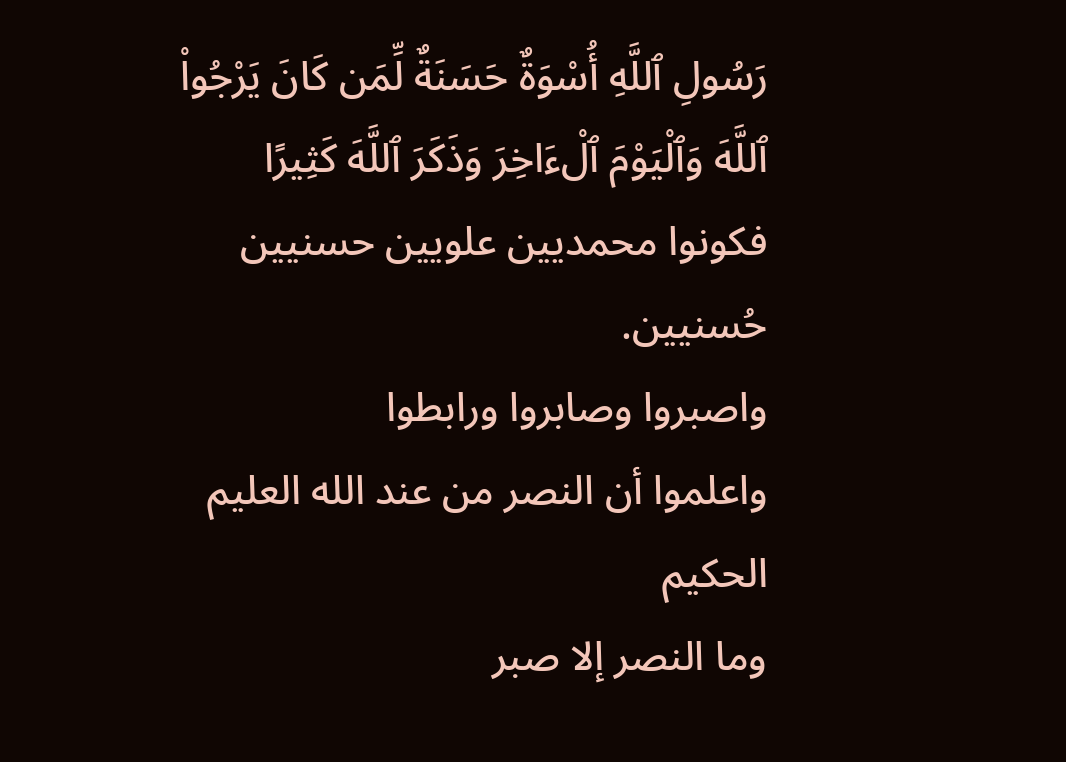رَسُولِ ٱللَّهِ أُسْوَةٌ حَسَنَةٌ لِّمَن كَانَ يَرْجُواْ ٱللَّهَ وَٱلْيَوْمَ ٱلْءَاخِرَ وَذَكَرَ ٱللَّهَ كَثِيرًا
فكونوا محمديين علويين حسنيين حُسنيين.
واصبروا وصابروا ورابطوا
واعلموا أن النصر من عند الله العليم الحكيم
وما النصر إلا صبر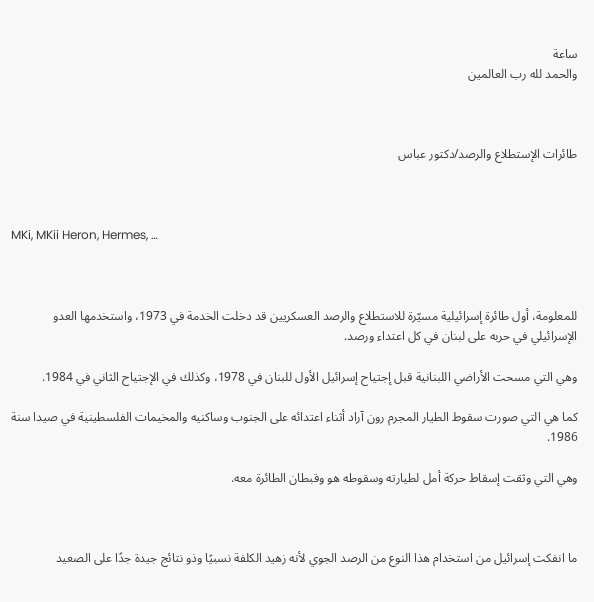ساعة
والحمد لله رب العالمين



طائرات الإستطلاع والرصد/دكتور عباس



MKi, MKii Heron, Hermes, …



للمعلومة، أول طائرة إسرائيلية مسيّرة للاستطلاع والرصد العسكريين قد دخلت الخدمة في 1973، واستخدمها العدو الإسرائيلي في حربه على لبنان في كل اعتداء ورصد.

وهي التي مسحت الأراضي اللبنانية قبل إجتياح إسرائيل الأول للبنان في 1978، وكذلك في الإجتياح الثاني في 1984.

كما هي التي صورت سقوط الطيار المجرم رون آراد أثناء اعتدائه على الجنوب وساكنيه والمخيمات الفلسطينية في صيدا سنة 1986.

وهي التي وثقت إسقاط حركة أمل لطيارته وسقوطه هو وقبطان الطائرة معه.



ما انفكت إسرائيل من استخدام هذا النوع من الرصد الجوي لأنه زهيد الكلفة نسبيًا وذو نتائج جيدة جدًا على الصعيد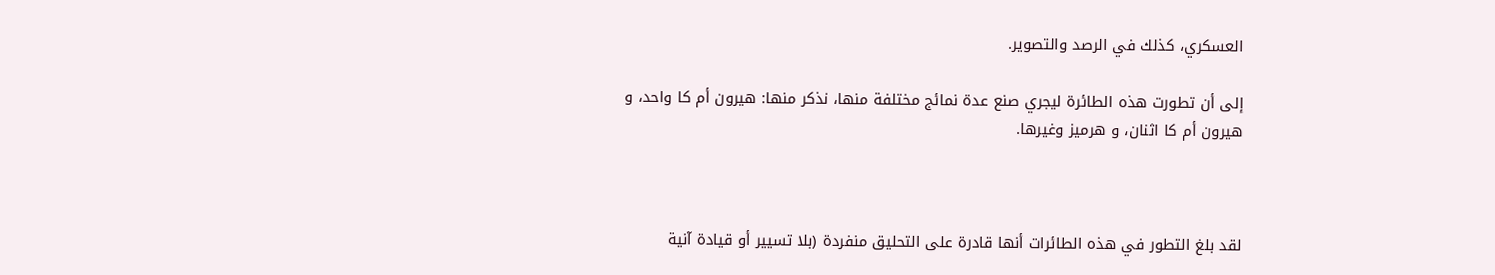العسكري، كذلك في الرصد والتصوير.

إلى أن تطورت هذه الطائرة ليجري صنع عدة نمائج مختلفة منها، نذكر منها: هيرون أم كا واحد، و هيرون أم كا اثنان، و هرميز وغيرها.



لقد بلغ التطور في هذه الطائرات أنها قادرة على التحليق منفردة (بلا تسيير أو قيادة آنية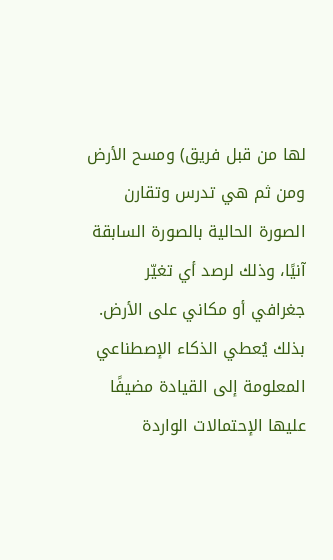لها من قبل فريق) ومسح الأرض ومن ثم هي تدرس وتقارن الصورة الحالية بالصورة السابقة آنيًا، وذلك لرصد أي تغيّر جغرافي أو مكاني على الأرض. بذلك يُعطي الذكاء الإصطناعي المعلومة إلى القيادة مضيفًا عليها الإحتمالات الواردة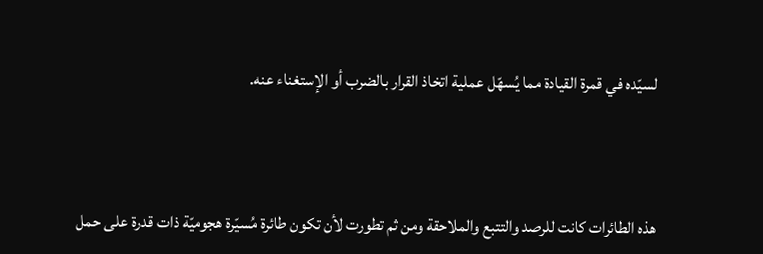لسيّده في قمرة القيادة مما يُسهّل عملية اتخاذ القرار بالضرب أو الإستغناء عنه.



هذه الطائرات كانت للرصد والتتبع والملاحقة ومن ثم تطورت لأن تكون طائرة مُسيّرة هجوميّة ذات قدرة على حمل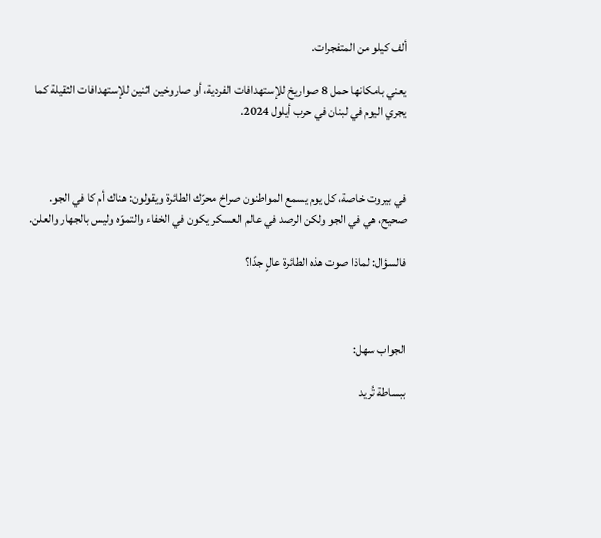ألف كيلو من المتفجرات.

يعني بامكانها حمل 8 صواريخ للإستهدافات الفردية، أو صاروخين اثنين للإستهدافات الثقيلة كما يجري اليوم في لبنان في حرب أيلول 2024.



في بيروت خاصة، كل يوم يسمع المواطنون صراخ محرّك الطائرة ويقولون: هناك أم كا في الجو. صحيح، هي في الجو ولكن الرصد في عالم العسكر يكون في الخفاء والتموّه وليس بالجهار والعلن.

فالسؤال: لماذا صوت هذه الطائرة عالٍ جدًا؟



الجواب سهل:

ببساطة تُريد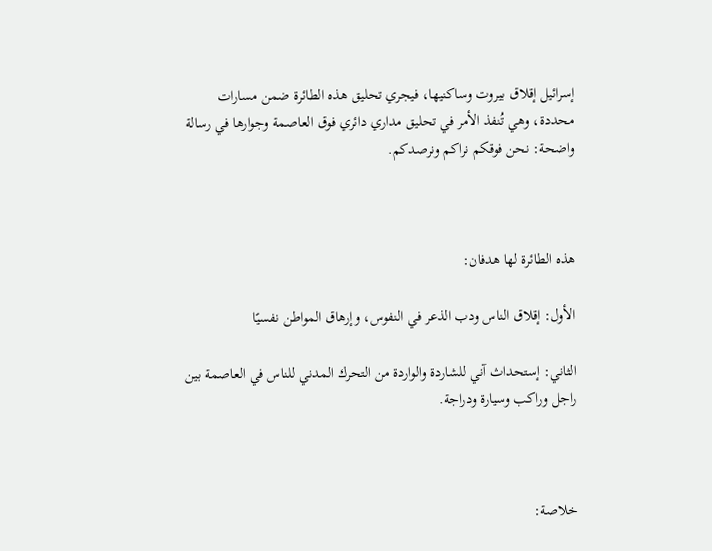إسرائيل إقلاق بيروت وساكنيها، فيجري تحليق هذه الطائرة ضمن مسارات محددة، وهي تُنفذ الأمر في تحليق مداري دائري فوق العاصمة وجوارها في رسالة واضحة: نحن فوقكم نراكم ونرصدكم.



هذه الطائرة لها هدفان:

الأول: إقلاق الناس ودب الذعر في النفوس، وإرهاق المواطن نفسيًا

الثاني: إستحداث آني للشاردة والواردة من التحرك المدني للناس في العاصمة بين راجل وراكب وسيارة ودراجة.



خلاصة: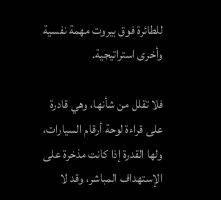للطائرة فوق بيروت مهمة نفسية وأخرى استراتيجية.

فلا تقلل من شأنها، وهي قادرة على قراءة لوحة أرقام السيارات، ولها القدرة إذا كانت مذخرة على الإستهداف المباشر، وقد لا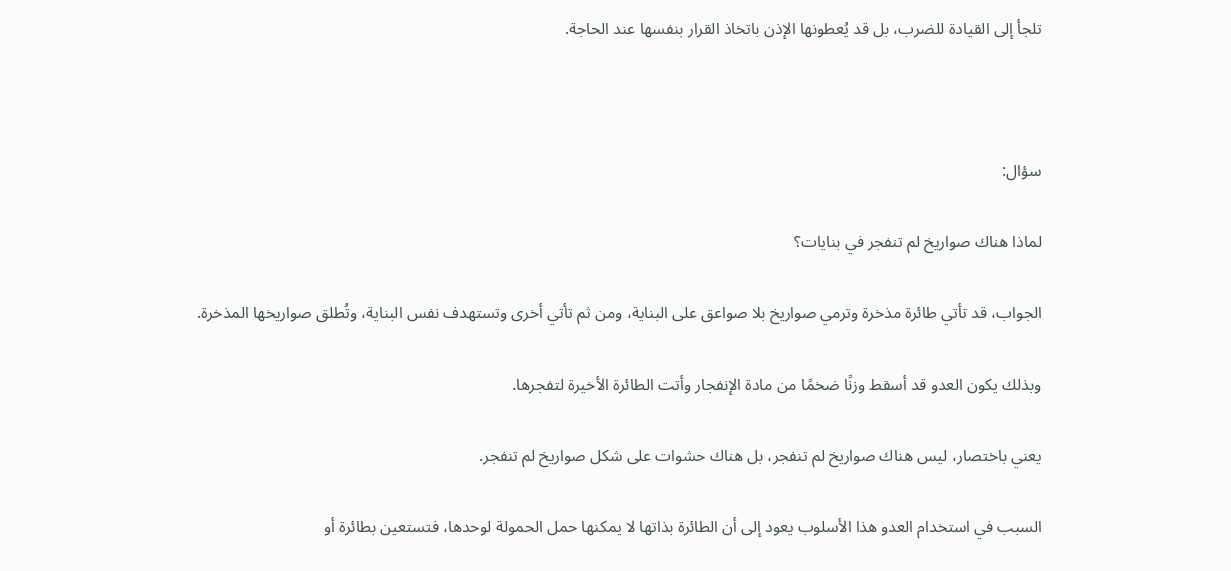تلجأ إلى القيادة للضرب، بل قد يُعطونها الإذن باتخاذ القرار بنفسها عند الحاجة.



سؤال:

لماذا هناك صواريخ لم تنفجر في بنايات؟

الجواب، قد تأتي طائرة مذخرة وترمي صواريخ بلا صواعق على البناية، ومن ثم تأتي أخرى وتستهدف نفس البناية، وتُطلق صواريخها المذخرة.

وبذلك يكون العدو قد أسقط وزنًا ضخمًا من مادة الإنفجار وأتت الطائرة الأخيرة لتفجرها.

يعني باختصار، ليس هناك صواريخ لم تنفجر، بل هناك حشوات على شكل صواريخ لم تنفجر.

السبب في استخدام العدو هذا الأسلوب يعود إلى أن الطائرة بذاتها لا يمكنها حمل الحمولة لوحدها، فتستعين بطائرة أو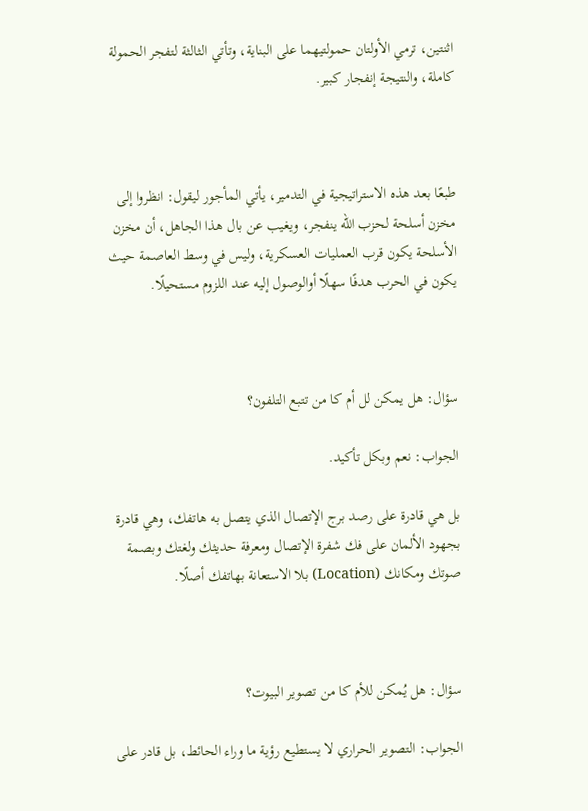اثنتين، ترمي الأولتان حمولتيهما على البناية، وتأتي الثالثة لتفجر الحمولة كاملة، والنتيجة إنفجار كبير.



طبعًا بعد هذه الاستراتيجية في التدمير، يأتي المأجور ليقول: انظروا إلى مخزن أسلحة لحزب الله ينفجر، ويغيب عن بال هذا الجاهل، أن مخزن الأسلحة يكون قرب العمليات العسكرية، وليس في وسط العاصمة حيث يكون في الحرب هدفًا سهلًا أوالوصول إليه عند اللزوم مستحيلًا.



سؤال: هل يمكن لل أم كا من تتبع التلفون؟

الجواب: نعم وبكل تأكيد.

بل هي قادرة على رصد برج الإتصال الذي يتصل به هاتفك، وهي قادرة بجهود الألمان على فك شفرة الإتصال ومعرفة حديثك ولغتك وبصمة صوتك ومكانك (Location) بلا الاستعانة بهاتفك أصلًا.



سؤال: هل يُمكن للأم كا من تصوير البيوت؟

الجواب: التصوير الحراري لا يستطيع رؤية ما وراء الحائط، بل قادر على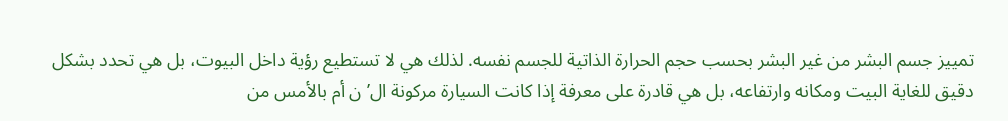تمييز جسم البشر من غير البشر بحسب حجم الحرارة الذاتية للجسم نفسه. لذلك هي لا تستطيع رؤية داخل البيوت، بل هي تحدد بشكل دقيق للغاية البيت ومكانه وارتفاعه، بل هي قادرة على معرفة إذا كانت السيارة مركونة ال’ن أم بالأمس من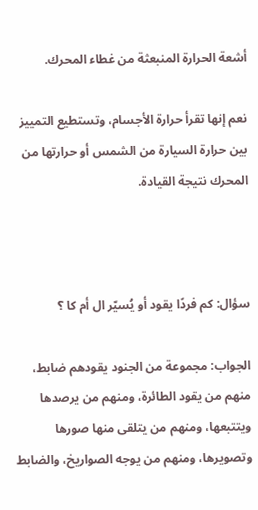أشعة الحرارة المنبعثة من غطاء المحرك.

نعم إنها تقرأ حرارة الأجسام، وتستطيع التمييز بين حرارة السيارة من الشمس أو حرارتها من المحرك نتيجة القيادة.



سؤال: كم فردًا يقود أو يُسيّر ال أم كا ؟

الجواب: مجموعة من الجنود يقودهم ضابط، منهم من يقود الطائرة، ومنهم من يرصدها ويتتبعها، ومنهم من يتلقى منها صورها وتصويرها، ومنهم من يوجه الصواريخ، والضابط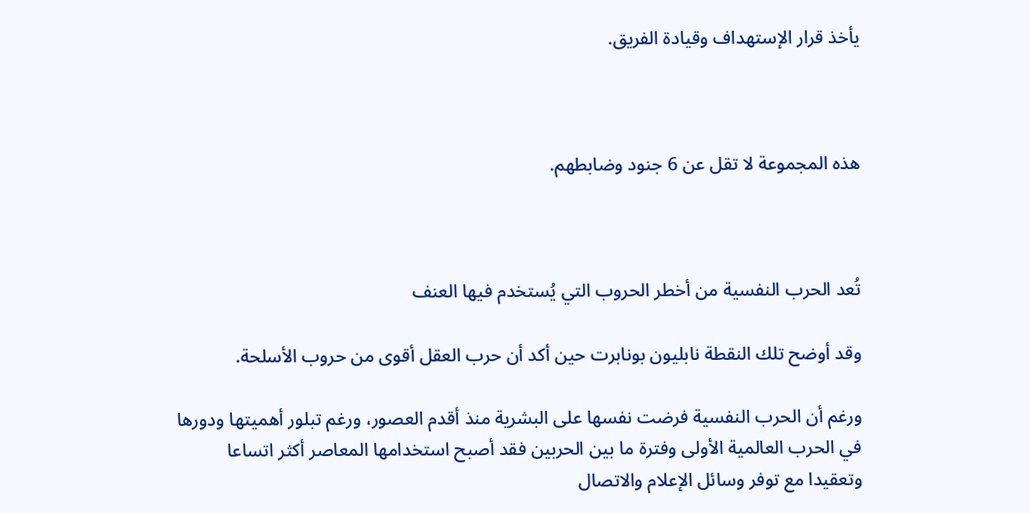يأخذ قرار الإستهداف وقيادة الفريق.



هذه المجموعة لا تقل عن 6 جنود وضابطهم.



تُعد الحرب النفسية من أخطر الحروب التي يُستخدم فيها العنف

وقد أوضح تلك النقطة نابليون بونابرت حين أكد أن حرب العقل أقوى من حروب الأسلحة.

ورغم أن الحرب النفسية فرضت نفسها على البشرية منذ أقدم العصور، ورغم تبلور أهميتها ودورها في الحرب العالمية الأولى وفترة ما بين الحربين فقد أصبح استخدامها المعاصر أكثر اتساعا وتعقيدا مع توفر وسائل الإعلام والاتصال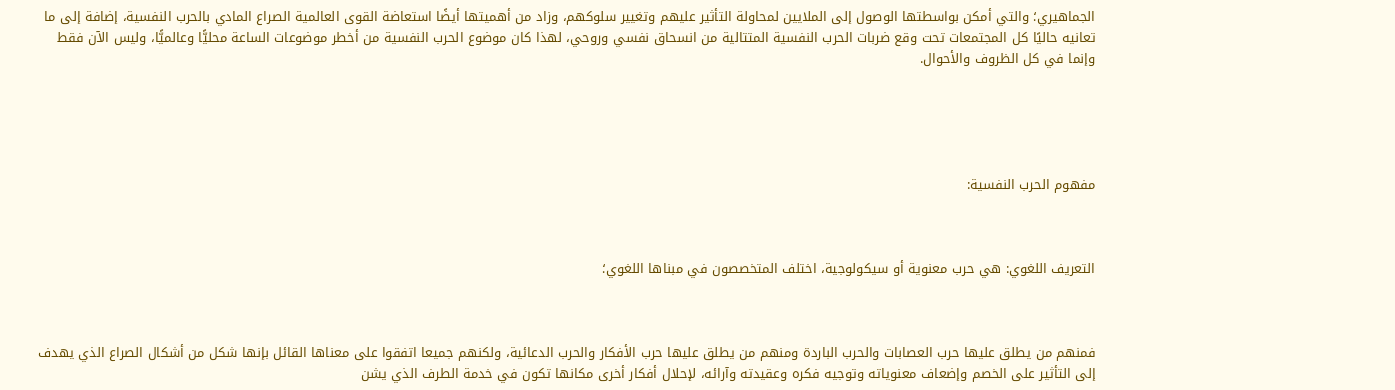الجماهيري؛ والتي أمكن بواسطتها الوصول إلى الملايين لمحاولة التأثير عليهم وتغيير سلوكهم، وزاد من أهميتها أيضًا استعاضة القوى العالمية الصراع المادي بالحرب النفسية، إضافة إلى ما تعانيه حاليًا كل المجتمعات تحت وقع ضربات الحرب النفسية المتتالية من انسحاق نفسي وروحي، لهذا كان موضوع الحرب النفسية من أخطر موضوعات الساعة محليًّا وعالميًّا، وليس الآن فقط وإنما في كل الظروف والأحوال.





مفهوم الحرب النفسية:



التعريف اللغوي: هي حرب معنوية أو سيكولوجية، اختلف المتخصصون في مبناها اللغوي؛



فمنهم من يطلق عليها حرب العصابات والحرب الباردة ومنهم من يطلق عليها حرب الأفكار والحرب الدعائية، ولكنهم جميعا اتفقوا على معناها القائل بإنها شكل من أشكال الصراع الذي يهدف إلى التأثير على الخصم وإضعاف معنوياته وتوجيه فكره وعقيدته وآرائه، لإحلال أفكار أخرى مكانها تكون في خدمة الطرف الذي يشن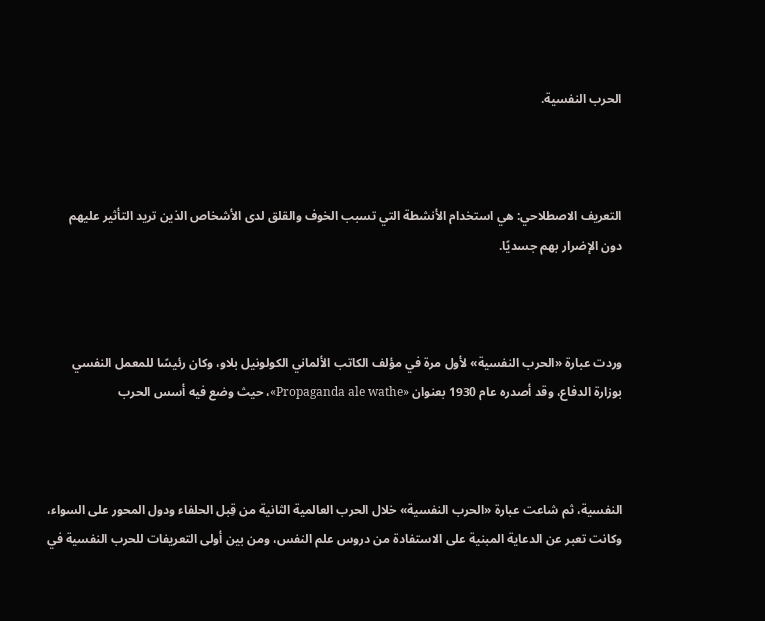الحرب النفسية.



التعريف الاصطلاحي: هي استخدام الأنشطة التي تسبب الخوف والقلق لدى الأشخاص الذين تريد التأثير عليهم دون الإضرار بهم جسديًا.



وردت عبارة «الحرب النفسية» لأول مرة في مؤلف الكاتب الألماني الكولونيل بلاو، وكان رئيسًا للمعمل النفسي بوزارة الدفاع، وقد أصدره عام 1930 بعنوان «Propaganda ale wathe»، حيث وضع فيه أسس الحرب



النفسية، ثم شاعت عبارة «الحرب النفسية» خلال الحرب العالمية الثانية من قِبل الحلفاء ودول المحور على السواء، وكانت تعبر عن الدعاية المبنية على الاستفادة من دروس علم النفس، ومن بين أولى التعريفات للحرب النفسية في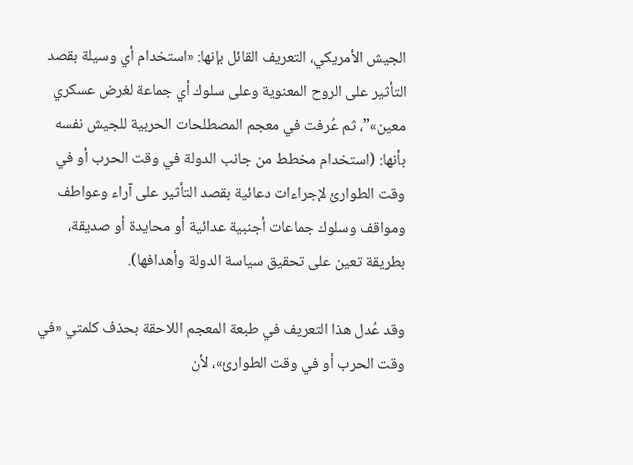الجيش الأمريكي، التعريف القائل بإنها: «استخدام أي وسيلة بقصد التأثير على الروح المعنوية وعلى سلوك أي جماعة لغرض عسكري معين»”، ثم عُرفت في معجم المصطلحات الحربية للجيش نفسه بأنها: (استخدام مخطط من جانب الدولة في وقت الحرب أو في وقت الطوارئ لإجراءات دعائية بقصد التأثير على آراء وعواطف ومواقف وسلوك جماعات أجنبية عدائية أو محايدة أو صديقة، بطريقة تعين على تحقيق سياسة الدولة وأهدافها).

وقد عُدل هذا التعريف في طبعة المعجم اللاحقة بحذف كلمتي «في وقت الحرب أو في وقت الطوارئ»، لأن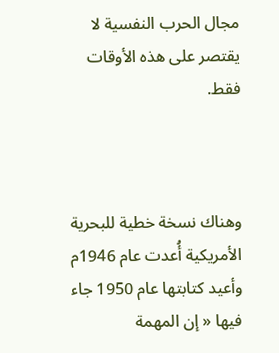مجال الحرب النفسية لا يقتصر على هذه الأوقات فقط.



وهناك نسخة خطية للبحرية الأمريكية أُعدت عام 1946م وأعيد كتابتها عام 1950 جاء فيها « إن المهمة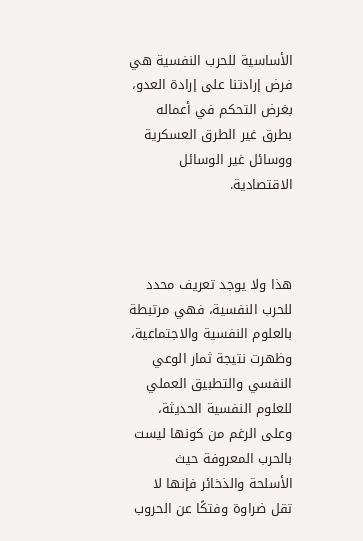الأساسية للحرب النفسية هي فرض إرادتنا على إرادة العدو، بغرض التحكم في أعماله بطرق غير الطرق العسكرية ووسائل غير الوسائل الاقتصادية.



هذا ولا يوجد تعريف محدد للحرب النفسية، فهي مرتبطة بالعلوم النفسية والاجتماعية، وظهرت نتيجة ثمار الوعي النفسي والتطبيق العملي للعلوم النفسية الحديثة، وعلى الرغم من كونها ليست بالحرب المعروفة حيث الأسلحة والذخائر فإنها لا تقل ضراوة وفتكًا عن الحروب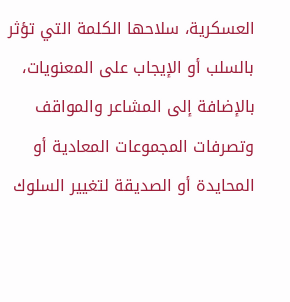العسكرية، سلاحها الكلمة التي تؤثر بالسلب أو الإيجاب على المعنويات، بالإضافة إلى المشاعر والمواقف وتصرفات المجموعات المعادية أو المحايدة أو الصديقة لتغيير السلوك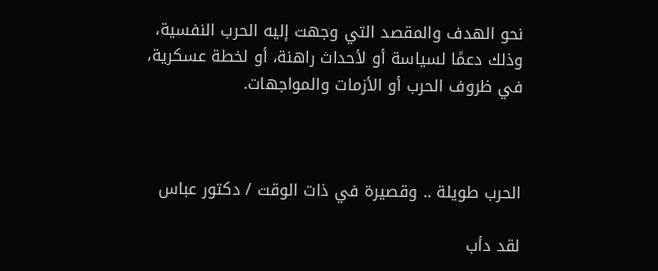نحو الهدف والمقصد التي وجهت إليه الحرب النفسية، وذلك دعمًا لسياسة أو لأحداث راهنة، أو لخطة عسكرية، في ظروف الحرب أو الأزمات والمواجهات.



الحرب طويلة .. وقصيرة في ذات الوقت / دكتور عباس

لقد دأب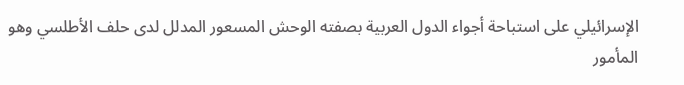الإسرائيلي على استباحة أجواء الدول العربية بصفته الوحش المسعور المدلل لدى حلف الأطلسي وهو المأمور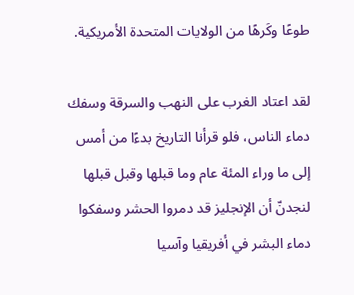طوعًا وكَرهًا من الولايات المتحدة الأمريكية.

لقد اعتاد الغرب على النهب والسرقة وسفك دماء الناس، فلو قرأنا التاريخ بدءًا من أمس إلى ما وراء المئة عام وما قبلها وقبل قبلها لنجدنّ أن الإنجليز قد دمروا الحشر وسفكوا دماء البشر في أفريقيا وآسيا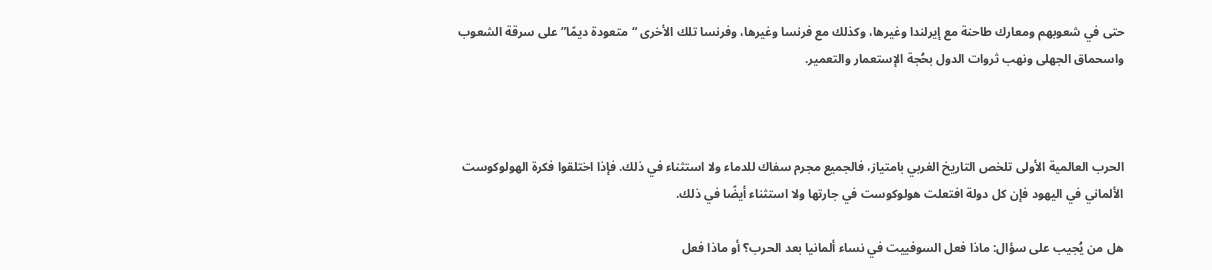حتى في شعوبهم ومعارك طاحنة مع إيرلندا وغيرها، وكذلك مع فرنسا وغيرها، وفرنسا تلك الأخرى “متعودة ديمًا” على سرقة الشعوب واسحماق الجهلى ونهب ثروات الدول بحُجة الإستعمار والتعمير.



الحرب العالمية الأولى تلخص التاريخ الغربي بامتياز، فالجميع مجرم سفاك للدماء ولا استثناء في ذلك. فإذا اختلقوا فكرة الهولوكوست الألماني في اليهود فإن كل دولة افتعلت هولوكوست في جارتها ولا استثناء أيضًا في ذلك.

هل من يُجيب على سؤال: ماذا فعل السوفييت في نساء ألمانيا بعد الحرب؟ أو ماذا فعل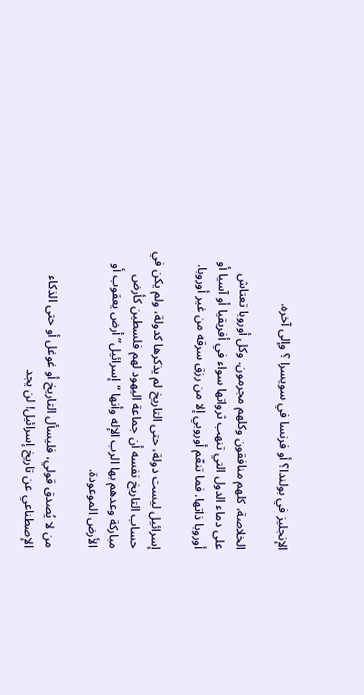الإنجليز في بولندا؟ أو فرنسا في سويسرا ؟ وإلى آخره.

الخلاصة، كلهم منافقون وكلهم مجرمون. وكل أوروبا تعتاش على دماء الدول التي تنهب ثرواتها سواء في أفريقيا أو آسيا أو أوروبا ذاتها. فما تنعّم أوروبي إلا من رزق سرقه من غير أوروبا.

إسرائيل ليست دولة، حتى التاريخ لم يذكرها كدولة، ولم يكن في حساب التاريخ نفسه أن جماعة اليهود لهم فلسطين كأرض مباركة وعدهم بها الرب الإله وأنها “إسرائيل” أرض يعقوب أو الأرض الموعودة.

من لا يُصدق قولي، فليسأل التاريخ أو غوغل أو حتى الذكاء الإصطناعي عن تاريخ إسرائيل! لن يجد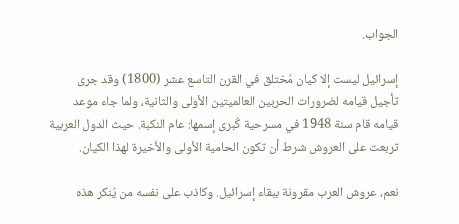الجواب.

إسرائيل ليست إلا كيان مُختلق في القرن التاسع عشر (1800) وقد جرى تأجيل قيامه لضرورات الحربين العالميتين الأولى والثانية، ولما جاء موعد قيامه قام سنة 1948 في مسرحية كُبرى إسمها: عام النكبة. حيث الدول العربية تربعت على العروش شرط أن تكون الحامية الأولى والأخيرة لهذا الكيان.

نعم، عروش العرب مقرونة ببقاء إسرائيل. وكاذب على نفسه من يُنكر هذه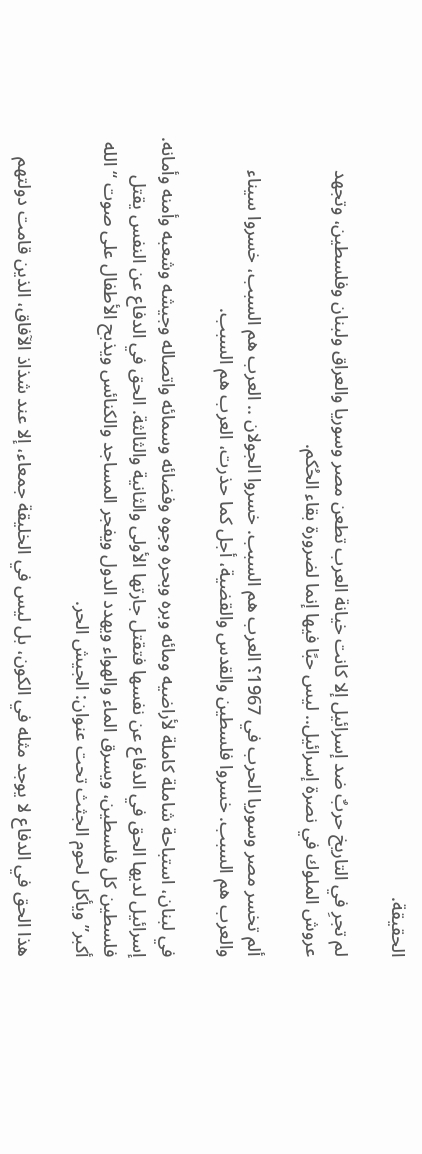الحقيقة.

لم تجرِ في التاريخ حربٌ ضد إسرائيل إلا كانت خيانة العرب تطعن مصر وسوريا والعراق ولبنان وفلسطين، وتجهد عروش الملوك في نصرة إسرائيل.. ليس حبًا فيها إنما لضرورة بقاء الحُكم.

ألم تخسر مصر وسوريا الحرب في 1967؟ العرب هم السبب. خسروا الجولان .. العرب هم السبب، خسروا سيناء والعرب هم السبب. خسروا فلسطين والقدس والقضية، أجل كما حذرت، العرب هم السبب.

في لبنان، استباحة شاملة كاملة لأراضيه ومائه وبره وبحره وجوه وفضائه وسمائه واتصاله وجيشه وشعبه وأمنه وأمانه. إسرائيل لديها الحق في الدفاع عن نفسها فتقتل جارتها الأولى والثانية والثالثة. الحق في الدفاع عن النفس يقتل فلسطين كل فلسطين، ويسرق الماء والهواء ويهدد الدول ويفجر المساجد والكنائس ويذبح الأطفال على صوت “الله أكبر” ويأكل لحوم الجثث تحت عنوان: الجيش الحر.

هذا الحق في الدفاع لا يوجد مثله في الكون، بل ليس في الخليقة جمعاء، إلا عند شذاذ الآفاق، الذين قامت دولتهم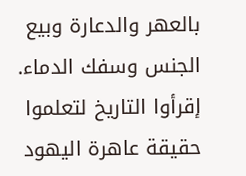بالعهر والدعارة وبيع الجنس وسفك الدماء. إقرأوا التاريخ لتعلموا حقيقة عاهرة اليهود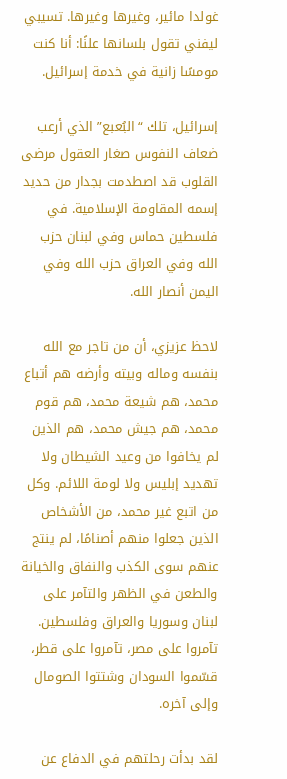غولدا مائير، وغيرها وغيرها. تسيبي ليفني تقول بلسانها علنًا: أنا كنت مومسًا زانية في خدمة إسرائيل.

إسرائيل، تلك “البُعبع” الذي أرعب ضعاف النفوس صغار العقول مرضى القلوب قد اصطدمت بجدار من حديد إسمه المقاومة الإسلامية. في فلسطين حماس وفي لبنان حزب الله وفي العراق حزب الله وفي اليمن أنصار الله.

لاحظ عزيزي، أن من تاجر مع الله بنفسه وماله وبيته وأرضه هم أتباع محمد، هم شيعة محمد، هم قوم محمد، هم جيش محمد، هم الذين لم يخافوا من وعيد الشيطان ولا تهديد إبليس ولا لومة اللائم. وكل من اتبع غير محمد، من الأشخاص الذين جعلوا منهم أصنامًا، لم ينتج عنهم سوى الكذب والنفاق والخيانة والطعن في الظهر والتآمر على لبنان وسوريا والعراق وفلسطين. تآمروا على مصر، تآمروا على قطر، قسّموا السودان وشتتوا الصومال وإلى آخره.

لقد بدأت رحلتهم في الدفاع عن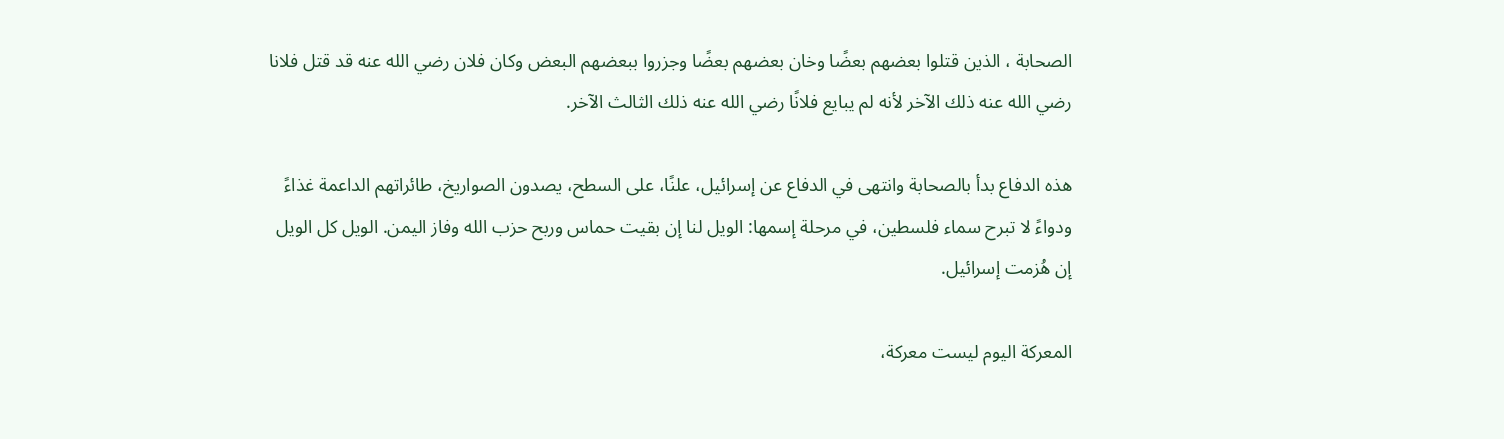الصحابة ، الذين قتلوا بعضهم بعضًا وخان بعضهم بعضًا وجزروا ببعضهم البعض وكان فلان رضي الله عنه قد قتل فلانا رضي الله عنه ذلك الآخر لأنه لم يبايع فلانًا رضي الله عنه ذلك الثالث الآخر.

هذه الدفاع بدأ بالصحابة وانتهى في الدفاع عن إسرائيل، علنًا، على السطح، يصدون الصواريخ، طائراتهم الداعمة غذاءً ودواءً لا تبرح سماء فلسطين، في مرحلة إسمها: الويل لنا إن بقيت حماس وربح حزب الله وفاز اليمن. الويل كل الويل إن هُزمت إسرائيل.

المعركة اليوم ليست معركة،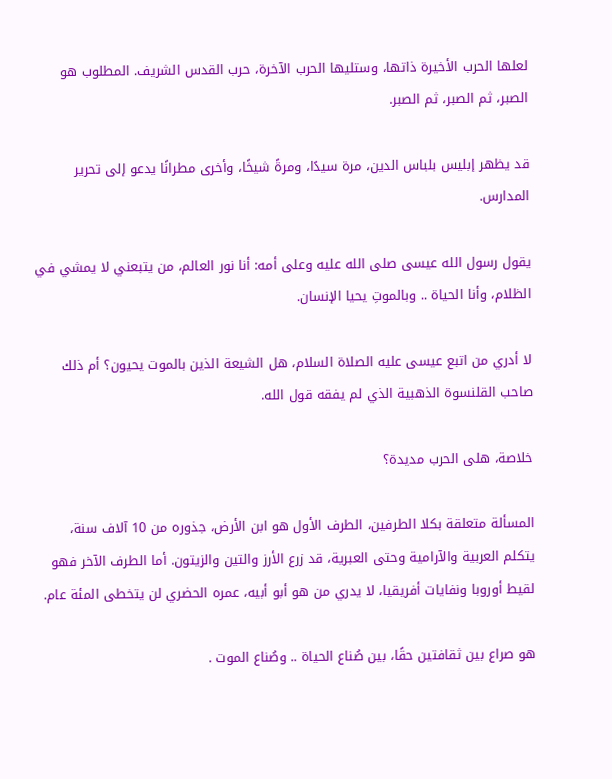لعلها الحرب الأخيرة ذاتها، وستليها الحرب الآخرة، حرب القدس الشريف. المطلوب هو الصبر، ثم الصبر، ثم الصبر.

قد يظهر إبليس بلباس الدين، مرة سيدًا، ومرةً شيخًا، وأخرى مطرانًا يدعو إلى تحرير المدارس.

يقول رسول الله عيسى صلى الله عليه وعلى أمه: أنا نور العالم، من يتبعني لا يمشي في الظلام، وأنا الحياة .. وبالموتِ يحيا الإنسان.

لا أدري من اتبع عيسى عليه الصلاة السلام، هل الشيعة الذين بالموت يحيون؟ أم ذلك صاحب القلنسوة الذهبية الذي لم يفقه قول الله.

خلاصة، هلى الحرب مديدة؟

المسألة متعلقة بكلا الطرفين، الطرف الأول هو ابن الأرض، جذوره من 10 آلاف سنة، يتكلم العربية والآرامية وحتى العبرية، قد زرع الأرز والتين والزيتون. أما الطرف الآخر فهو لقيط أوروبا ونفايات أفريقيا، لا يدري من هو أبو أبيه، عمره الحضري لن يتخطى المئة عام.

هو صراع بين ثقافتين حقًا، بين صُناع الحياة .. وصُناع الموت .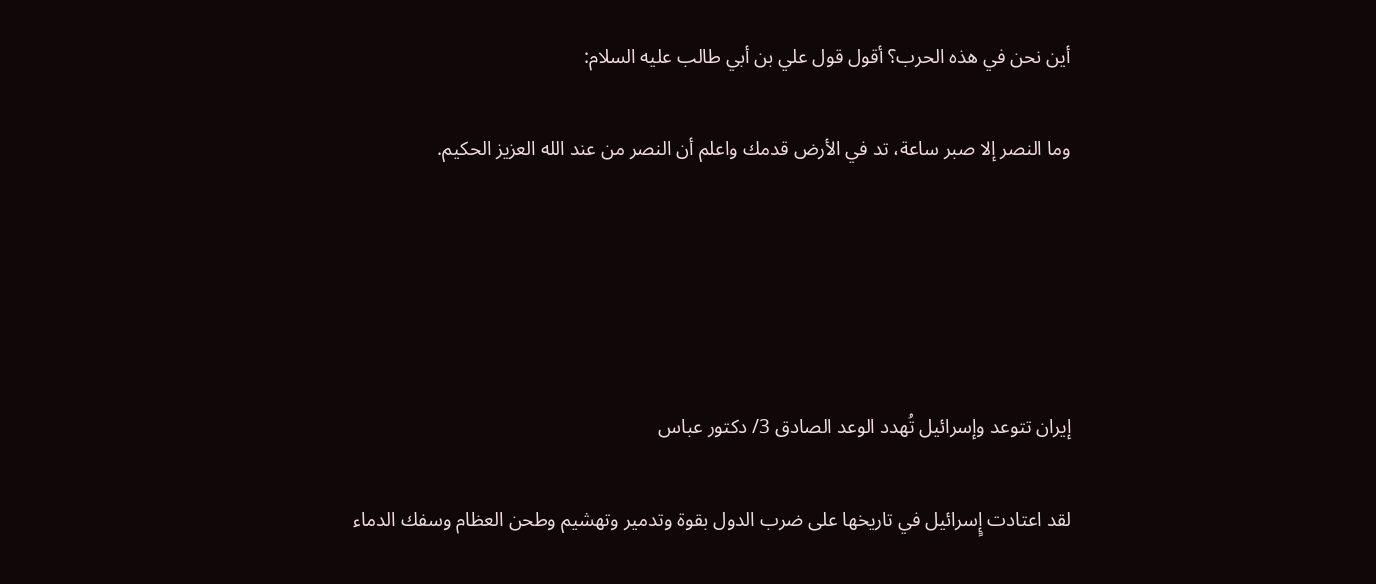أين نحن في هذه الحرب؟ أقول قول علي بن أبي طالب عليه السلام:

وما النصر إلا صبر ساعة، تد في الأرض قدمك واعلم أن النصر من عند الله العزيز الحكيم.





إيران تتوعد وإسرائيل تُهدد الوعد الصادق 3/ دكتور عباس

لقد اعتادت إٍسرائيل في تاريخها على ضرب الدول بقوة وتدمير وتهشيم وطحن العظام وسفك الدماء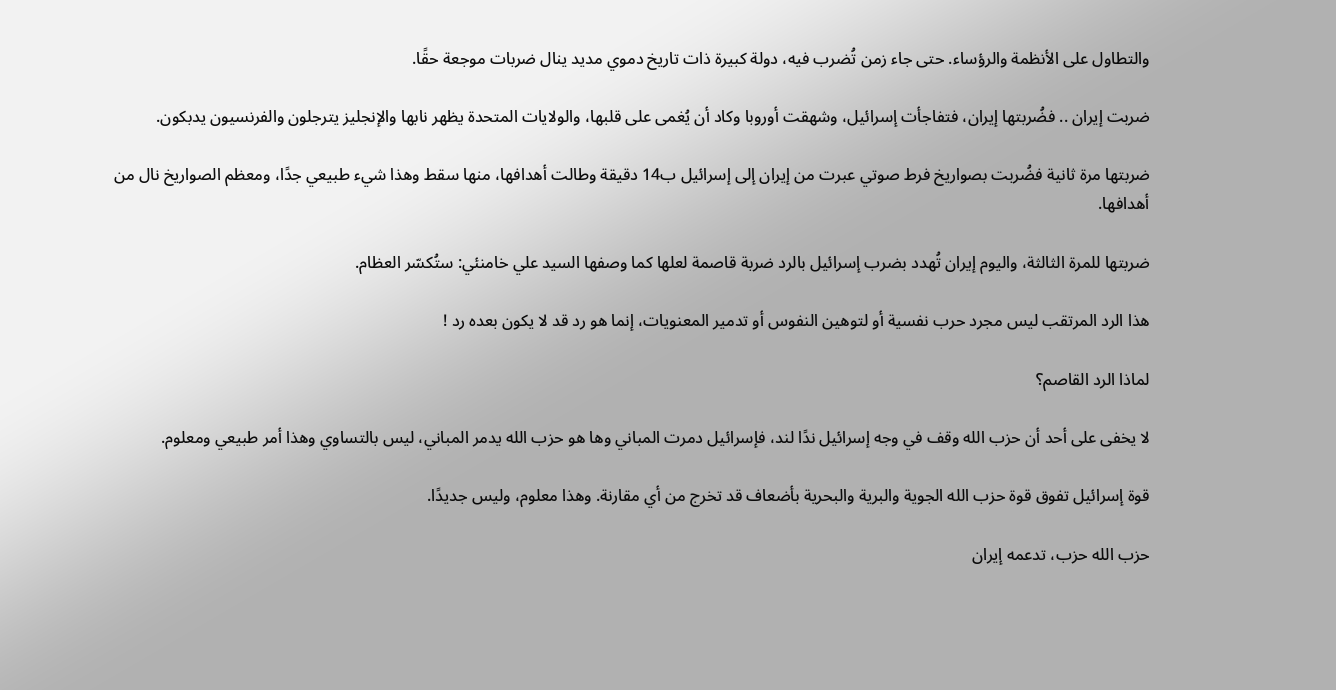والتطاول على الأنظمة والرؤساء. حتى جاء زمن تُضرب فيه، دولة كبيرة ذات تاريخ دموي مديد ينال ضربات موجعة حقًا.

ضربت إيران .. فضُربتها إيران، فتفاجأت إسرائيل، وشهقت أوروبا وكاد أن يُغمى على قلبها، والولايات المتحدة يظهر نابها والإنجليز يترجلون والفرنسيون يدبكون.

ضربتها مرة ثانية فضُربت بصواريخ فرط صوتي عبرت من إيران إلى إسرائيل ب14 دقيقة وطالت أهدافها، منها سقط وهذا شيء طبيعي جدًا، ومعظم الصواريخ نال من أهدافها.

ضربتها للمرة الثالثة، واليوم إيران تُهدد بضرب إسرائيل بالرد ضربة قاصمة لعلها كما وصفها السيد علي خامنئي: ستُكسّر العظام.

هذا الرد المرتقب ليس مجرد حرب نفسية أو لتوهين النفوس أو تدمير المعنويات، إنما هو رد قد لا يكون بعده رد !

لماذا الرد القاصم؟

لا يخفى على أحد أن حزب الله وقف في وجه إسرائيل ندًا لند، فإسرائيل دمرت المباني وها هو حزب الله يدمر المباني، ليس بالتساوي وهذا أمر طبيعي ومعلوم.

قوة إسرائيل تفوق قوة حزب الله الجوية والبرية والبحرية بأضعاف قد تخرج من أي مقارنة. وهذا معلوم، وليس جديدًا.

حزب الله حزب، تدعمه إيران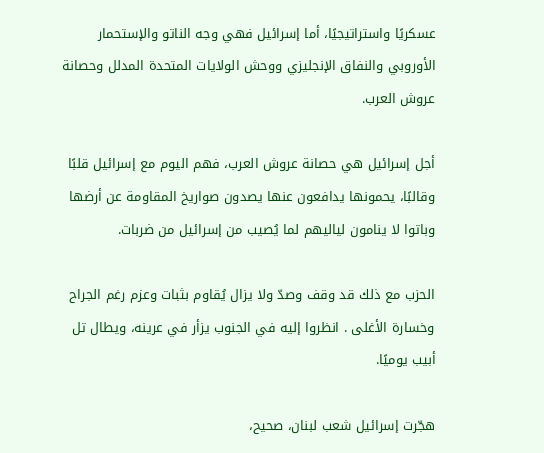عسكريًا واستراتيجيًا، أما إسرائيل فهي وجه الناتو والإستحمار الأوروبي والنفاق الإنجليزي ووحش الولايات المتحدة المدلل وحصانة عروش العرب.

أجل إسرائيل هي حصانة عروش العرب، فهم اليوم مع إسرائيل قلبًا وقالبًا، يحمونها يدافعون عنها يصدون صواريخ المقاومة عن أرضها وباتوا لا ينامون لياليهم لما يُصيب من إسرائيل من ضربات.

الحزب مع ذلك قد وقف وصدّ ولا يزال يُقاوم بثبات وعزم رغم الجراح وخسارة الأغلى . انظروا إليه في الجنوب يزأر في عرينه، ويطال تل أبيب يوميًا.

هجّرت إسرائيل شعب لبنان، صحيح،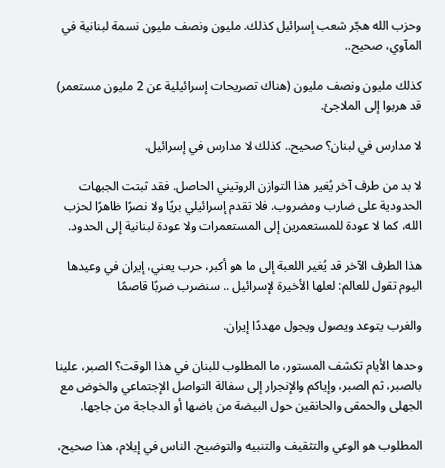وحزب الله هجّر شعب إسرائيل كذلك. مليون ونصف مليون نسمة لبنانية في المآوي، صحيح..

كذلك مليون ونصف مليون (هناك تصريحات إسرائيلية عن 2 مليون مستعمر) قد هربوا إلى الملاجئ.

لا مدارس في لبنان؟ صحيح.. كذلك لا مدارس في إسرائيل.

لا بد من طرف آخر يُغير هذا التوازن الروتيني الحاصل. فقد ثبتت الجبهات الحدودية على ضارب ومضروب. فلا تقدم إسرائيلي بريًا ولا نصرًا ظاهرًا لحزب الله، كما لا عودة للمستعمرين إلى المستعمرات ولا عودة لبنانية إلى الحدود.

هذا الطرف الآخر قد يُغير اللعبة إلى ما هو أكبر، حرب يعني، إيران في وعيدها اليوم تقول للعالم: لعلها الأخيرة لإسرائيل .. سنضرب ضربًا قاصمًا

والغرب يتوعد ويصول ويجول مهددًا إيران.

وحدها الأيام تكشف المستور، ما المطلوب للبنان في هذا الوقت؟ الصبر، علينا بالصبر، ثم الصبر، وإياكم والإنجرار إلى سفالة التواصل الإجتماعي والخوض مع الجهلى والحمقى والحانقين حول البيضة من باضها أو الدجاجة من جاجها.

المطلوب هو الوعي والتثقيف والتنبيه والتوضيح. الناس في إيلام، هذا صحيح،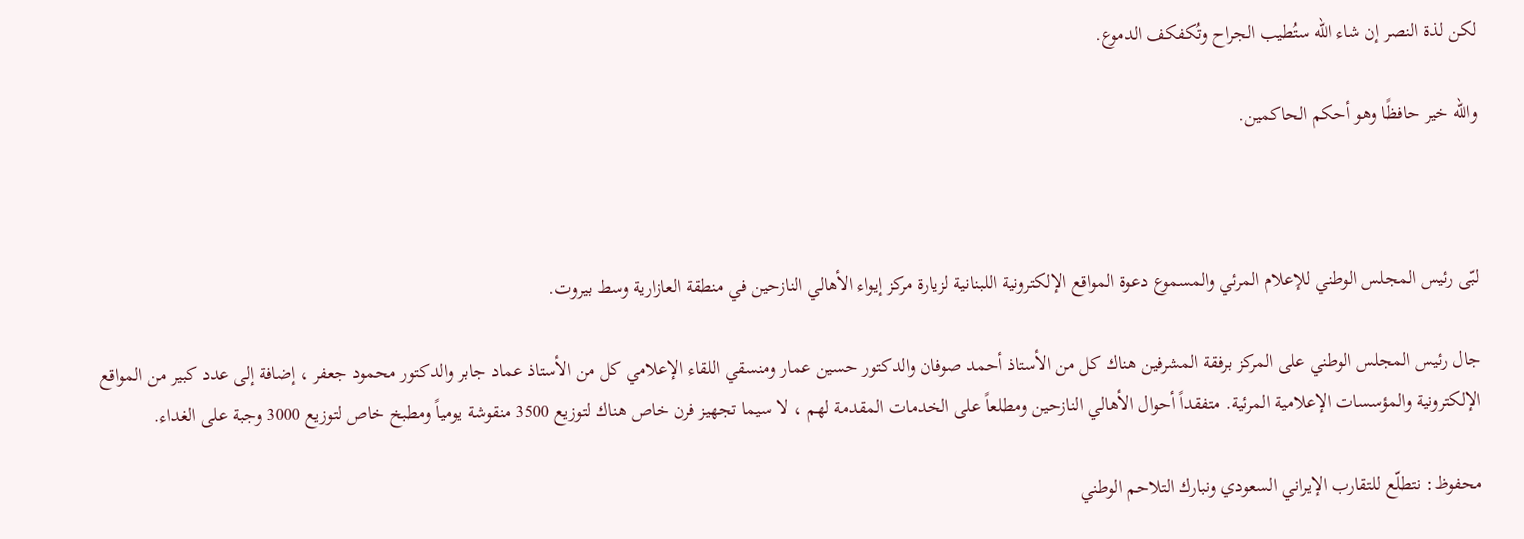لكن لذة النصر إن شاء الله ستُطيب الجراح وتُكفكف الدموع.

والله خير حافظًا وهو أحكم الحاكمين.



لبّى رئيس المجلس الوطني للإعلام المرئي والمسموع دعوة المواقع الإلكترونية اللبنانية لزيارة مركز إيواء الأهالي النازحين في منطقة العازارية وسط بيروت.

جال رئيس المجلس الوطني على المركز برفقة المشرفين هناك كل من الأستاذ أحمد صوفان والدكتور حسين عمار ومنسقي اللقاء الإعلامي كل من الأستاذ عماد جابر والدكتور محمود جعفر ، إضافة إلى عدد كبير من المواقع الإلكترونية والمؤسسات الإعلامية المرئية. متفقداً أحوال الأهالي النازحين ومطلعاً على الخدمات المقدمة لهم ، لا سيما تجهيز فرن خاص هناك لتوزيع 3500 منقوشة يومياً ومطبخ خاص لتوزيع 3000 وجبة على الغداء.

محفوظ: نتطلّع للتقارب الإيراني السعودي ونبارك التلاحم الوطني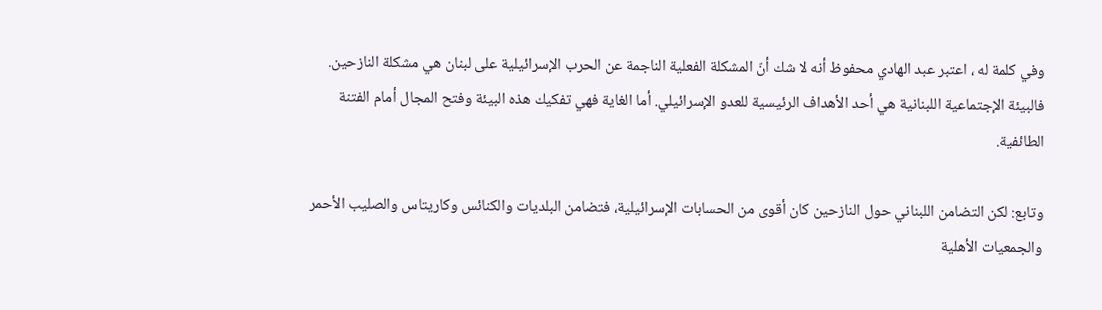وفي كلمة له ، اعتبر عبد الهادي محفوظ أنه لا شك أنّ المشكلة الفعلية الناجمة عن الحرب الإسرائيلية على لبنان هي مشكلة النازحين. فالبيئة الإجتماعية اللبنانية هي أحد الأهداف الرئيسية للعدو الإسرائيلي. أما الغاية فهي تفكيك هذه البيئة وفتح المجال أمام الفتنة الطائفية.

وتابع: لكن التضامن اللبناني حول النازحين كان أقوى من الحسابات الإسرائيلية، فتضامن البلديات والكنائس وكاريتاس والصليب الأحمر والجمعيات الأهلية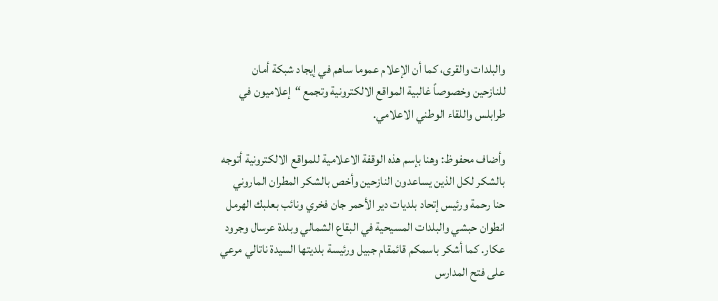والبلدات والقرى، كما أن الإعلام عموما ساهم في إيجاد شبكة أمان للنازحين وخصوصاً غالبية المواقع الالكترونية وتجمع “إعلاميون في طرابلس واللقاء الوطني الاعلامي.

وأضاف محفوظ: وهنا بإسم هذه الوقفة الاعلامية للمواقع الالكترونية أتوجه بالشكر لكل الذين يساعدون النازحين وأخص بالشكر المطران الماروني حنا رحمة ورئيس إتحاد بلديات دير الأحمر جان فخري ونائب بعلبك الهرمل انطوان حبشي والبلدات المسيحية في البقاع الشمالي وبلدة عرسال وجرود عكار. كما أشكر باسمكم قائمقام جبيل ورئيسة بلديتها السيدة ناتالي مرعي على فتح المدارس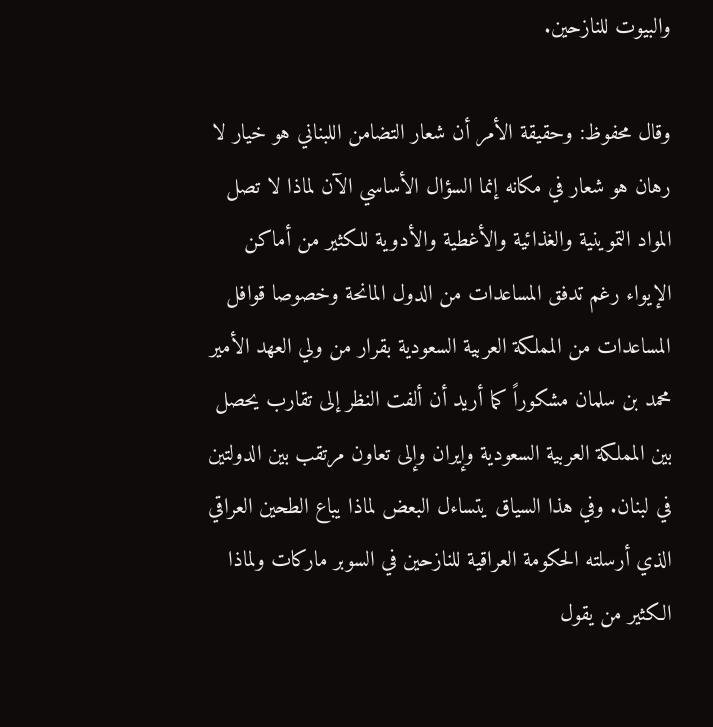والبيوت للنازحين.

وقال محفوظ: وحقيقة الأمر أن شعار التضامن اللبناني هو خيار لا رهان هو شعار في مكانه إنما السؤال الأساسي الآن لماذا لا تصل المواد التموينية والغذائية والأغطية والأدوية للكثير من أماكن الإيواء رغم تدفق المساعدات من الدول المانحة وخصوصا قوافل المساعدات من المملكة العربية السعودية بقرار من ولي العهد الأمير محمد بن سلمان مشكوراً كما أريد أن ألفت النظر إلى تقارب يحصل بين المملكة العربية السعودية وإيران وإلى تعاون مرتقب بين الدولتين في لبنان. وفي هذا السياق يتساءل البعض لماذا يباع الطحين العراقي الذي أرسلته الحكومة العراقية للنازحين في السوبر ماركات ولماذا الكثير من يقول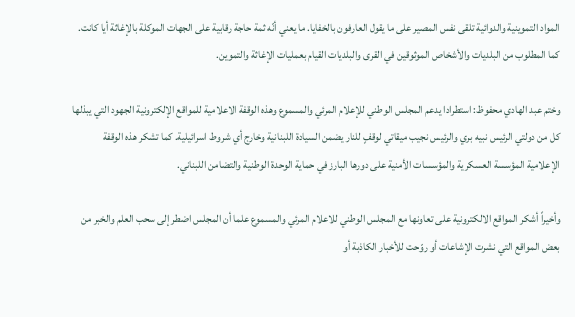المواد التموينية والدوائية تلقى نفس المصير على ما يقول العارفون بالخفايا. ما يعني أنّه ثمة حاجة رقابية على الجهات الموكلة بالإغاثة أيا كانت. كما المطلوب من البلديات والأشخاص الموثوقين في القرى والبلديات القيام بعمليات الإغاثة والتموين.

وختم عبد الهادي محفوظ: استطرادا يدعم المجلس الوطني للإعلام المرئي والمسموع وهذه الوقفة الاعلامية للمواقع الإلكترونية الجهود التي يبذلها كل من دولتي الرئيس نبيه بري والرئيس نجيب ميقاتي لوقفٍ للنار يضمن السيادة اللبنانية وخارج أي شروط اسرائيلية. كما تشكر هذه الوقفة الإعلامية المؤسسة العسكرية والمؤسسات الأمنية على دورها البارز في حماية الوحدة الوطنية والتضامن اللبناني.

وأخيراً أشكر المواقع الالكترونية على تعاونها مع المجلس الوطني للاعلام المرئي والمسموع علما أن المجلس اضطر إلى سحب العلم والخبر من بعض المواقع التي نشرت الإشاعات أو روّحت للأخبار الكاذبة أو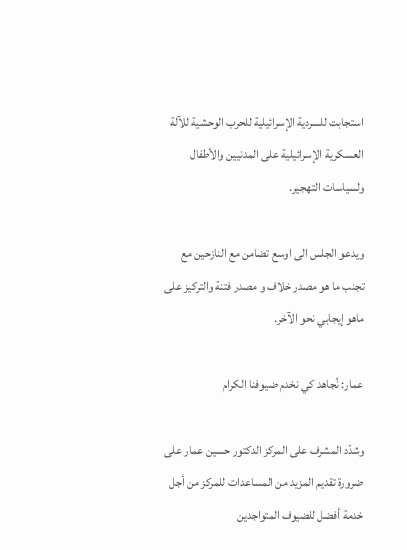استجابت للسردية الإسرائيلية للحرب الوحشية للآلة العسكرية الإسرائيلية على المدنيين والأطفال ولسياسات التهجير.

ويدعو الجلس الى اوسع تضامن مع النازحين مع تجنب ما هو مصدر خلاف و مصدر فتنة والتركيز على ماهو إيجابي نحو الآخر.

عمار: نُجاهد كي نخدم ضيوفنا الكرام

وشدّد المشرف على المركز الدكتور حسين عمار على ضرورة تقديم المزيد من المساعدات للمركز من أجل خدمة أفضل للضيوف المتواجدين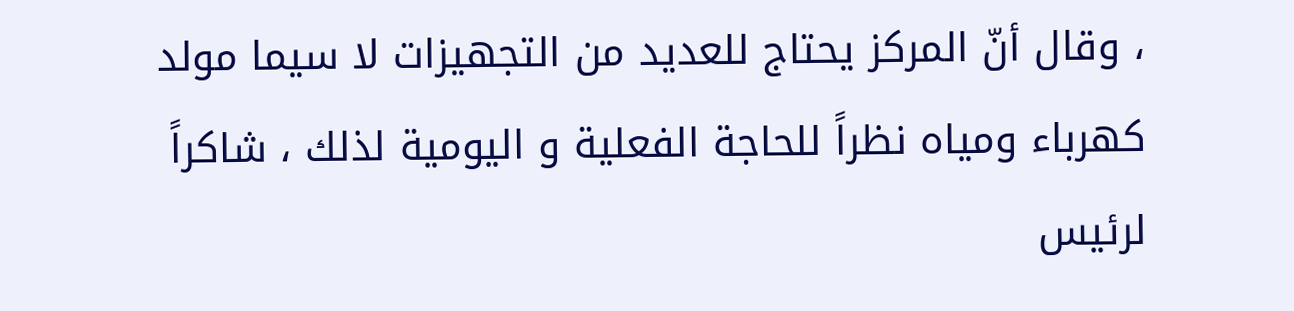، وقال أنّ المركز يحتاج للعديد من التجهيزات لا سيما مولد كهرباء ومياه نظراً للحاجة الفعلية و اليومية لذلك ، شاكراً لرئيس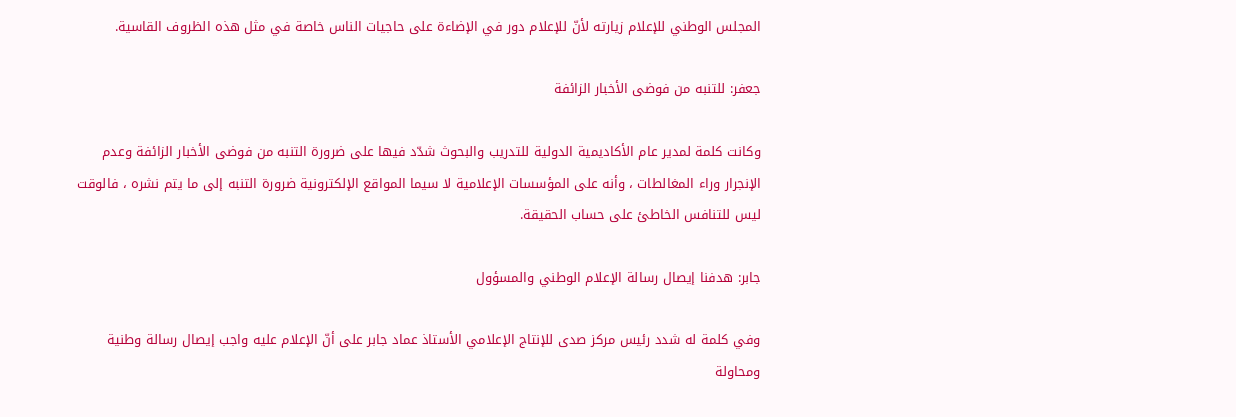المجلس الوطني للإعلام زيارته لأنّ للإعلام دور في الإضاءة على حاجيات الناس خاصة في مثل هذه الظروف القاسية.

جعفر: للتنبه من فوضى الأخبار الزائفة

وكانت كلمة لمدير عام الأكاديمية الدولية للتدريب والبحوث شدّد فيها على ضرورة التنبه من فوضى الأخبار الزائفة وعدم الإنجرار وراء المغالطات ، وأنه على المؤسسات الإعلامية لا سيما المواقع الإلكترونية ضرورة التنبه إلى ما يتم نشره ، فالوقت ليس للتنافس الخاطئ على حساب الحقيقة.

جابر: هدفنا إيصال رسالة الإعلام الوطني والمسؤول

وفي كلمة له شدد رئيس مركز صدى للإنتاج الإعلامي الأستاذ عماد جابر على أنّ الإعلام عليه واجب إيصال رسالة وطنية ومحاولة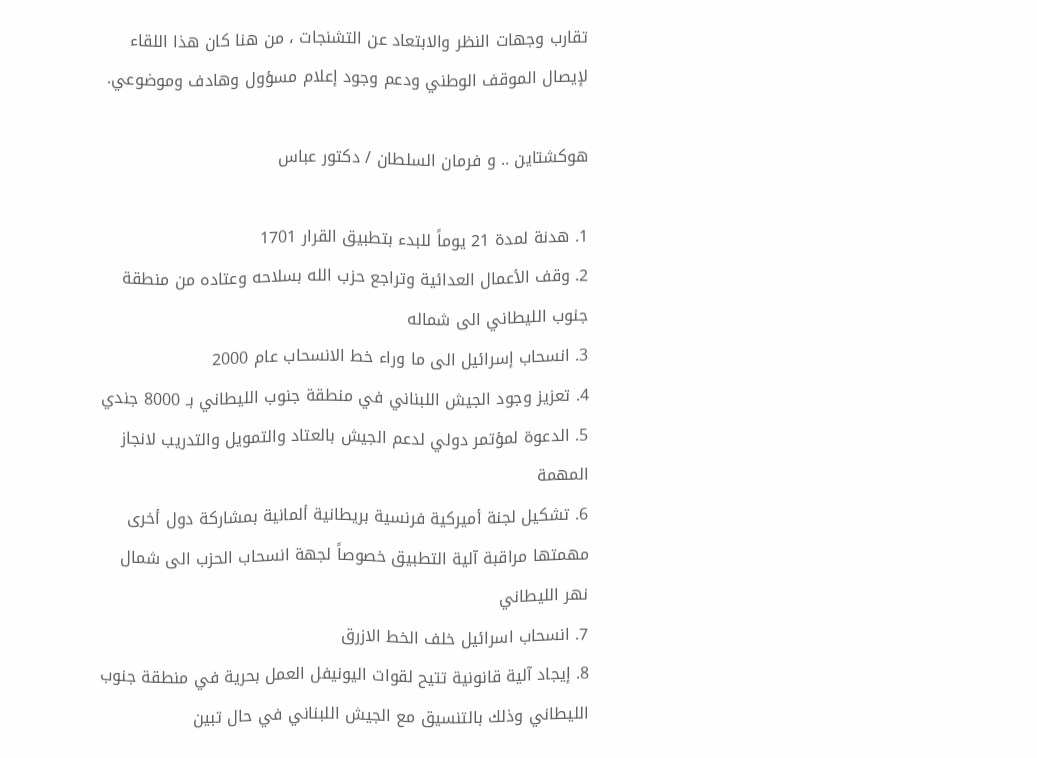تقارب وجهات النظر والابتعاد عن التشنجات ، من هنا كان هذا اللقاء لإيصال الموقف الوطني ودعم وجود إعلام مسؤول وهادف وموضوعي.

هوكشتاين .. و فرمان السلطان / دكتور عباس

1. هدنة لمدة 21 يوماً للبدء بتطبيق القرار 1701
2. وقف الأعمال العدائية وتراجع حزب الله بسلاحه وعتاده من منطقة جنوب الليطاني الى شماله
3. انسحاب إسرائيل الى ما وراء خط الانسحاب عام 2000
4. تعزيز وجود الجيش اللبناني في منطقة جنوب الليطاني بـ 8000 جندي
5. الدعوة لمؤتمر دولي لدعم الجيش بالعتاد والتمويل والتدريب لانجاز المهمة
6. تشكيل لجنة أميركية فرنسية بريطانية ألمانية بمشاركة دول أخرى مهمتها مراقبة آلية التطبيق خصوصاً لجهة انسحاب الحزب الى شمال نهر الليطاني
7. انسحاب اسرائيل خلف الخط الازرق
8. إيجاد آلية قانونية تتيح لقوات اليونيفل العمل بحرية في منطقة جنوب الليطاني وذلك بالتنسيق مع الجيش اللبناني في حال تبين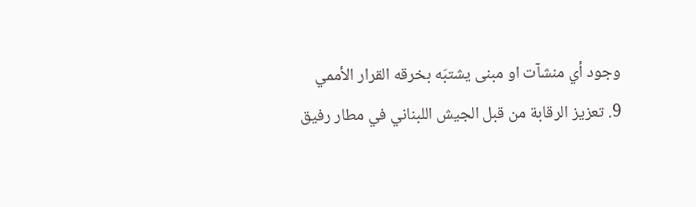وجود أي منشآت او مبنى يشتبَه بخرقه القرار الأممي
9. تعزيز الرقابة من قبل الجيش اللبناني في مطار رفيق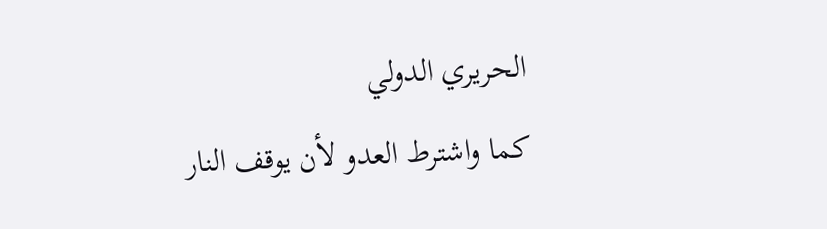الحريري الدولي
كما واشترط العدو لأن يوقف النار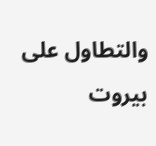والتطاول على بيروت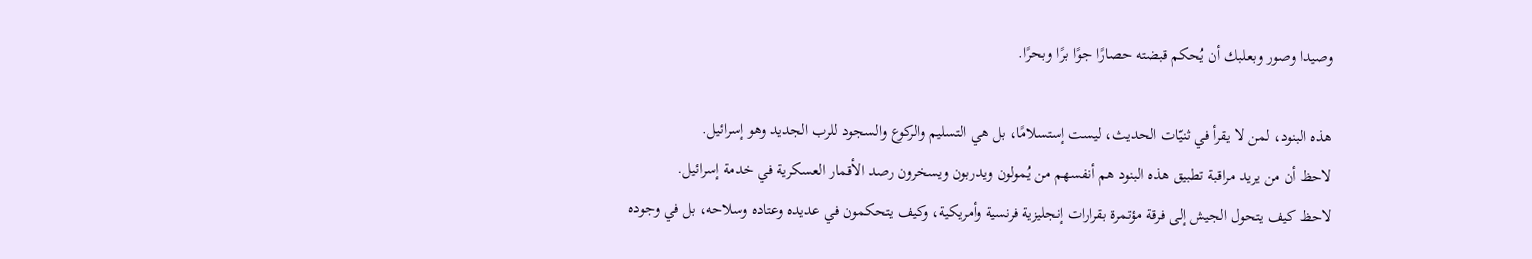وصيدا وصور وبعلبك أن يُحكم قبضته حصارًا جوًا برًا وبحرًا.

هذه البنود، لمن لا يقرأ في ثنيّات الحديث، ليست إستسلامًا، بل هي التسليم والركوع والسجود للرب الجديد وهو إسرائيل.
لاحظ أن من يريد مراقبة تطبيق هذه البنود هم أنفسهم من يُمولون ويدربون ويسخرون رصد الأقمار العسكرية في خدمة إسرائيل.
لاحظ كيف يتحول الجيش إلى فرقة مؤتمرة بقرارات إنجليزية فرنسية وأمريكية، وكيف يتحكمون في عديده وعتاده وسلاحه، بل في وجوده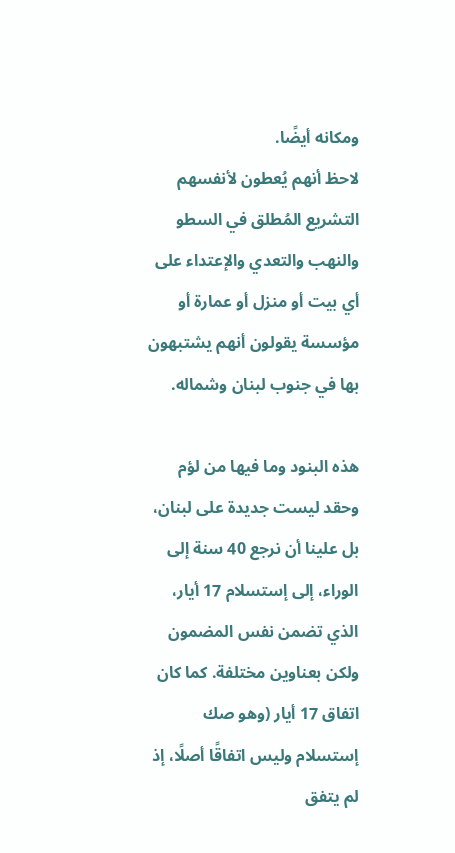ومكانه أيضًا.
لاحظ أنهم يُعطون لأنفسهم التشريع المُطلق في السطو والنهب والتعدي والإعتداء على أي بيت أو منزل أو عمارة أو مؤسسة يقولون أنهم يشتبهون بها في جنوب لبنان وشماله.

هذه البنود وما فيها من لؤم وحقد ليست جديدة على لبنان، بل علينا أن نرجع 40 سنة إلى الوراء، إلى إستسلام 17 أيار، الذي تضمن نفس المضمون ولكن بعناوين مختلفة. كما كان اتفاق 17 أيار (وهو صك إستسلام وليس اتفاقًا أصلًا، إذ لم يتفق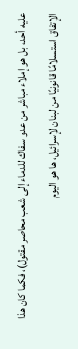عليه أحد، بل هو إملاء مباشر من عدو سفاك للدماء إلى شعب محاصر مقتول)، فكما كان هذا الإتفاق استسلامًا قانونيًا من لبنان لإسرائيل، ها هو اليوم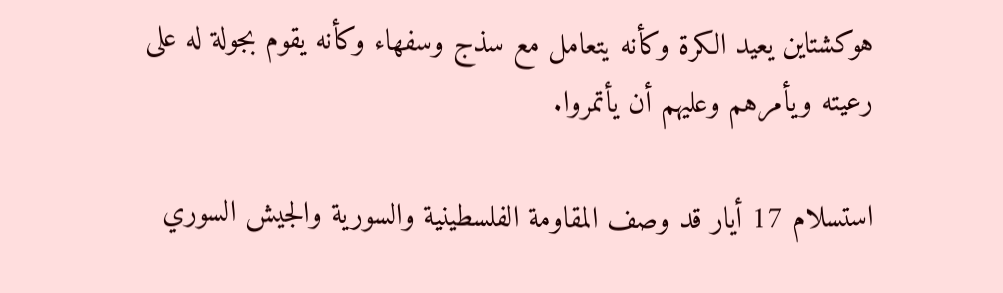هوكشتاين يعيد الكرة وكأنه يتعامل مع سذج وسفهاء وكأنه يقوم بجولة له على رعيته ويأمرهم وعليهم أن يأتمروا.

استسلام 17 أيار قد وصف المقاومة الفلسطينية والسورية والجيش السوري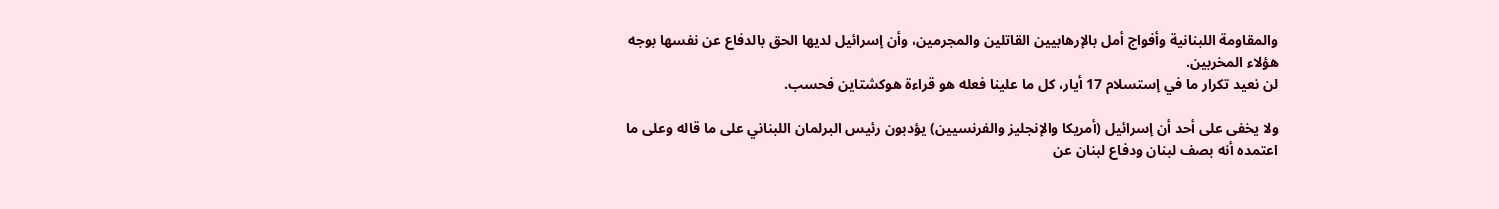والمقاومة اللبنانية وأفواج أمل بالإرهابيين القاتلين والمجرمين، وأن إسرائيل لديها الحق بالدفاع عن نفسها بوجه هؤلاء المخربين.
لن نعيد تكرار ما في إستسلام 17 أيار، كل ما علينا فعله هو قراءة هوكشتاين فحسب.

ولا يخفى على أحد أن إسرائيل (أمريكا والإنجليز والفرنسيين) يؤدبون رئيس البرلمان اللبناني على ما قاله وعلى ما اعتمده أنه بصف لبنان ودفاع لبنان عن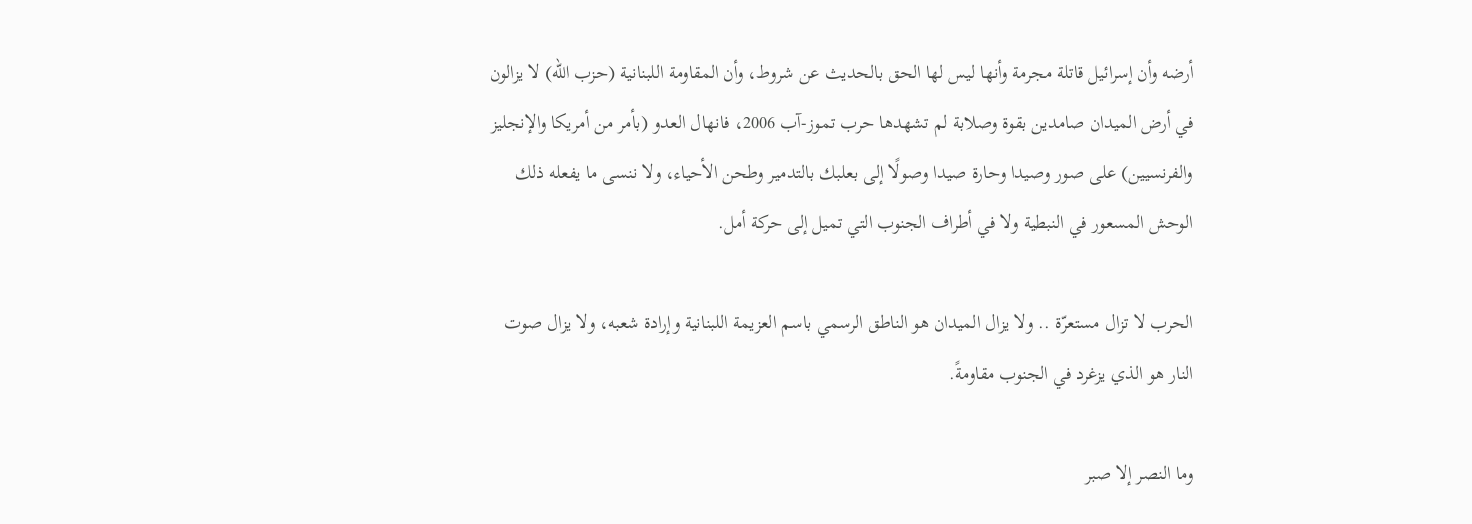أرضه وأن إسرائيل قاتلة مجرمة وأنها ليس لها الحق بالحديث عن شروط، وأن المقاومة اللبنانية (حزب الله) لا يزالون في أرض الميدان صامدين بقوة وصلابة لم تشهدها حرب تموز-آب 2006، فانهال العدو (بأمر من أمريكا والإنجليز والفرنسيين) على صور وصيدا وحارة صيدا وصولًا إلى بعلبك بالتدمير وطحن الأحياء، ولا ننسى ما يفعله ذلك الوحش المسعور في النبطية ولا في أطراف الجنوب التي تميل إلى حركة أمل.

الحرب لا تزال مستعرّة .. ولا يزال الميدان هو الناطق الرسمي باسم العزيمة اللبنانية وإرادة شعبه، ولا يزال صوت النار هو الذي يزغرد في الجنوب مقاومةً.

وما النصر إلا صبر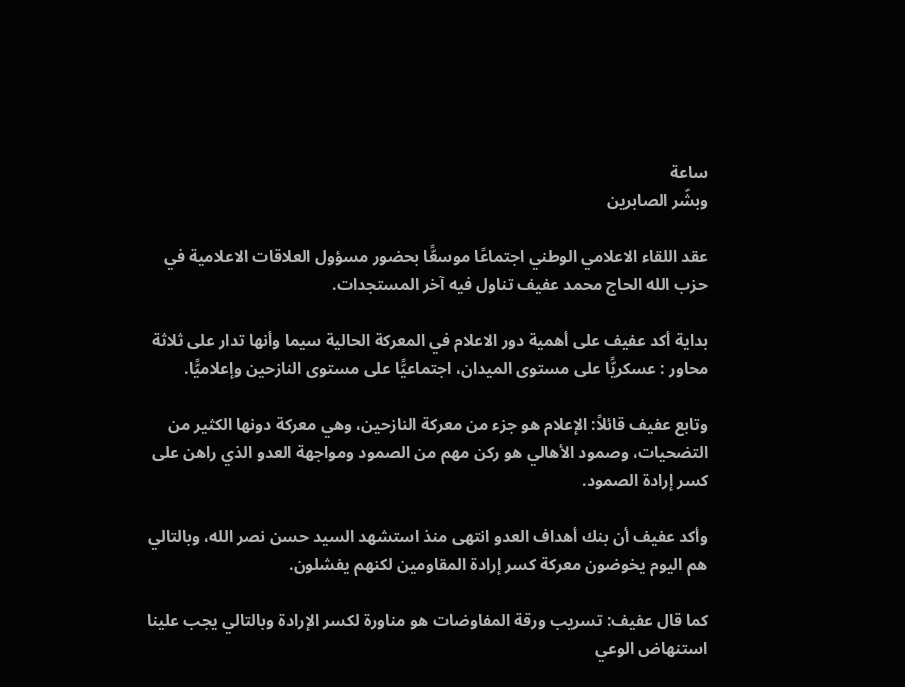ساعة
وبشّر الصابرين

عقد اللقاء الاعلامي الوطني اجتماعًا موسعًّا بحضور مسؤول العلاقات الاعلامية في حزب الله الحاج محمد عفيف تناول فيه آخر المستجدات.

بداية أكد عفيف على أهمية دور الاعلام في المعركة الحالية سيما وأنها تدار على ثلاثة محاور : عسكريًّا على مستوى الميدان، اجتماعيًّا على مستوى النازحين وإعلاميًّا.

وتابع عفيف قائلاً: الإعلام هو جزء من معركة النازحين، وهي معركة دونها الكثير من التضحيات، وصمود الأهالي هو ركن مهم من الصمود ومواجهة العدو الذي راهن على كسر إرادة الصمود.

وأكد عفيف أن بنك أهداف العدو انتهى منذ استشهد السيد حسن نصر الله، وبالتالي هم اليوم يخوضون معركة كسر إرادة المقاومين لكنهم يفشلون.

كما قال عفيف: تسريب ورقة المفاوضات هو مناورة لكسر الإرادة وبالتالي يجب علينا استنهاض الوعي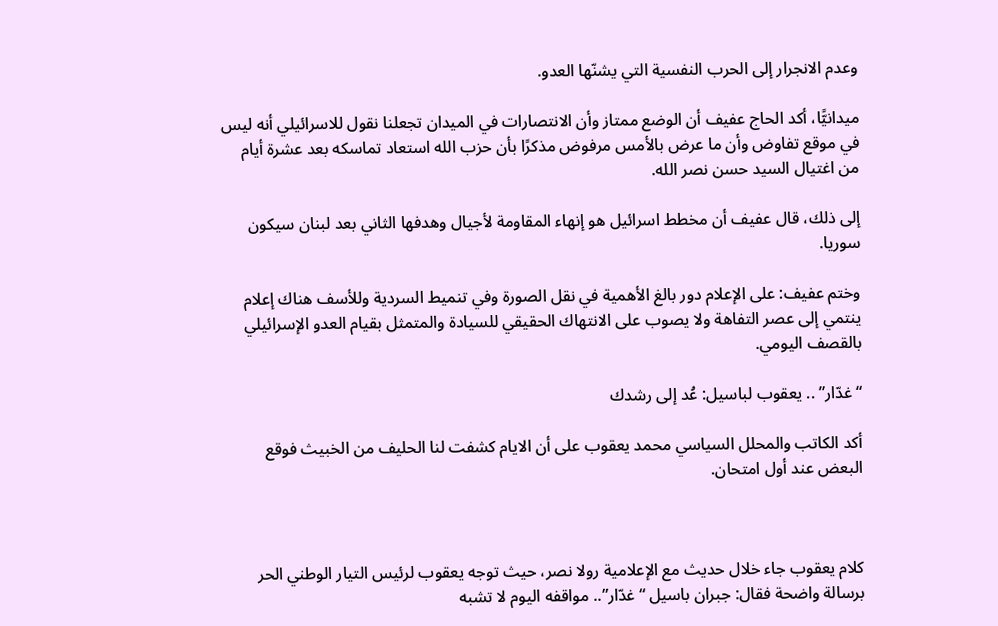وعدم الانجرار إلى الحرب النفسية التي يشنّها العدو.

ميدانيًّا، أكد الحاج عفيف أن الوضع ممتاز وأن الانتصارات في الميدان تجعلنا نقول للاسرائيلي أنه ليس في موقع تفاوض وأن ما عرض بالأمس مرفوض مذكرًا بأن حزب الله استعاد تماسكه بعد عشرة أيام من اغتيال السيد حسن نصر الله.

إلى ذلك، قال عفيف أن مخطط اسرائيل هو إنهاء المقاومة لأجيال وهدفها الثاني بعد لبنان سيكون سوريا.

وختم عفيف: على الإعلام دور بالغ الأهمية في نقل الصورة وفي تنميط السردية وللأسف هناك إعلام ينتمي إلى عصر التفاهة ولا يصوب على الانتهاك الحقيقي للسيادة والمتمثل بقيام العدو الإسرائيلي بالقصف اليومي.

“غدّار” .. يعقوب لباسيل: عُد إلى رشدك

أكد الكاتب والمحلل السياسي محمد يعقوب على أن الايام كشفت لنا الحليف من الخبيث فوقع البعض عند أول امتحان.



كلام يعقوب جاء خلال حديث مع الإعلامية رولا نصر، حيث توجه يعقوب لرئيس التيار الوطني الحر برسالة واضحة فقال: جبران باسيل “غدّار”.. مواقفه اليوم لا تشبه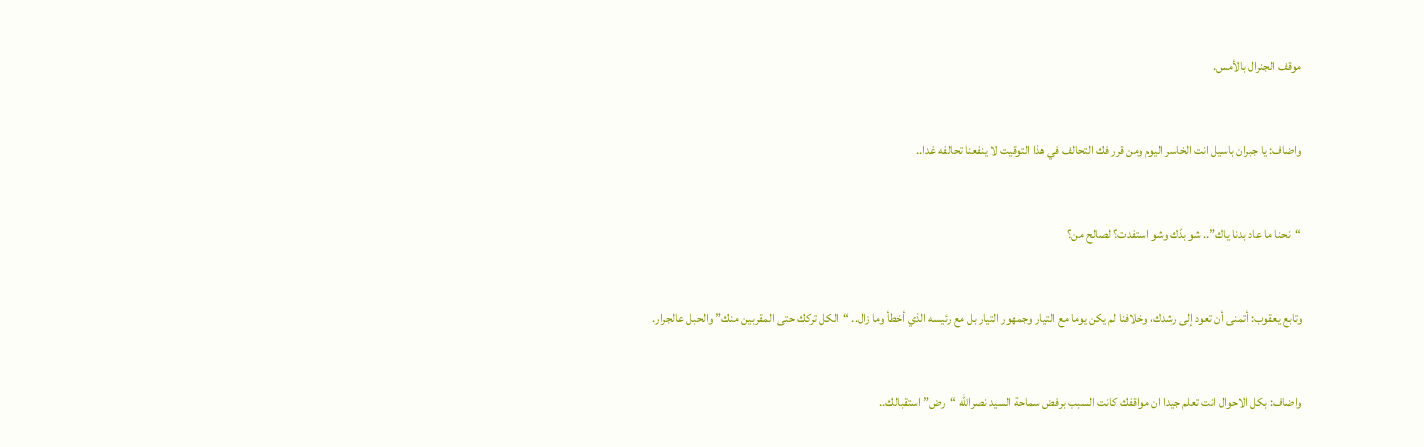موقف الجنرال بالأمس.



واضاف: يا جبران باسيل انت الخاسر اليوم ومن قرر فك التحالف في هذا التوقيت لا ينفعنا تحالفه غدا..



“نحنا ما عاد بدنا ياك”.. شو بدّك وشو استفدت؟ لصالح من؟



وتابع يعقوب: أتمنى أن تعود إلى رشدك، وخلافنا لم يكن يوما مع التيار وجمهور التيار بل مع رئيسه الذي أخطأ وما زال.. “الكل تركك حتى المقربين منك” والحبل عالجرار.



واضاف: بكل الاحوال انت تعلم جيدا ان مواقفك كانت السبب برفض سماحة السيد نصرالله “رض” استقبالك..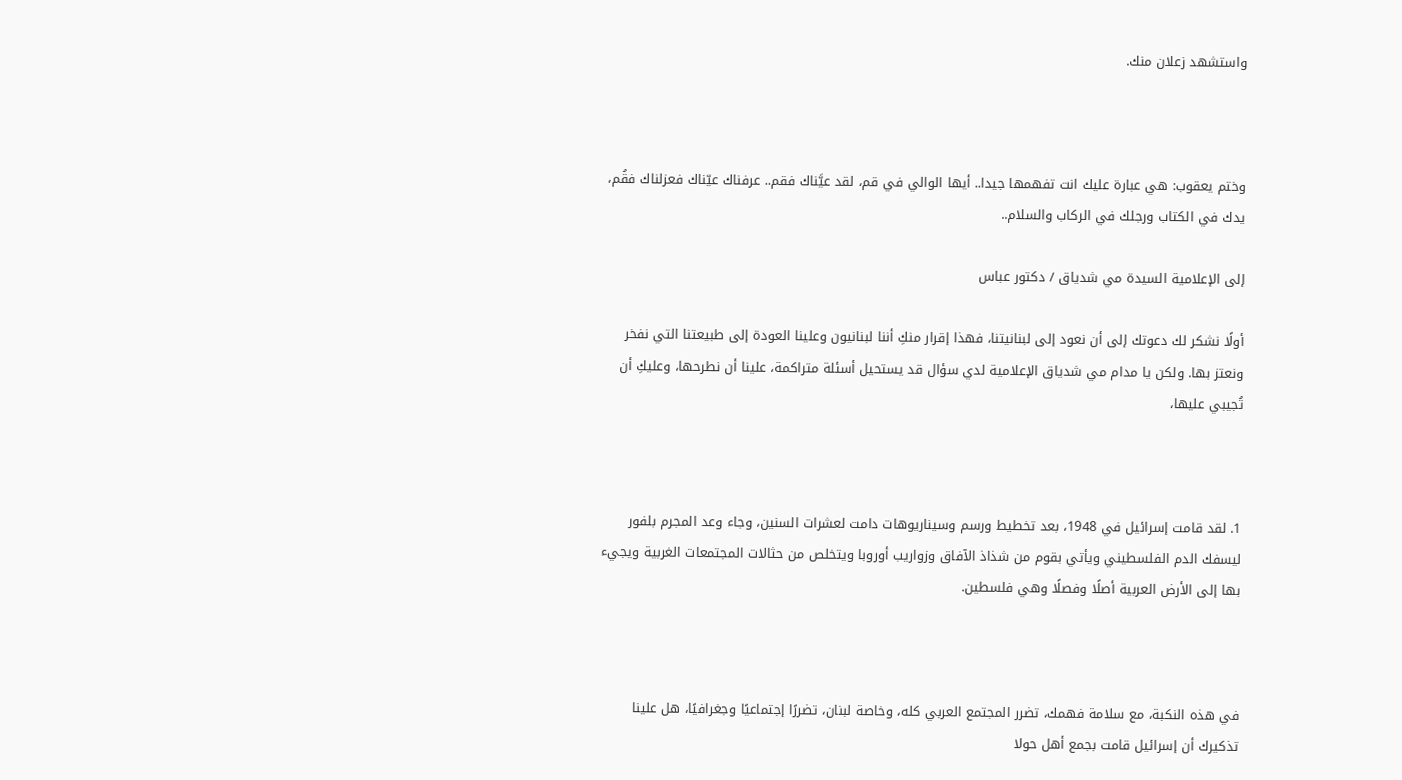واستشهد زعلان منك.



وختم يعقوب: هي عبارة عليك انت تفهمها جيدا.. أيها الوالي في قم، لقد عيَّناك فقم.. عرفناك عيّناك فعزلناك فقُم، يدك في الكتاب ورجلك في الركاب والسلام..

إلى الإعلامية السيدة مي شدياق / دكتور عباس

أولًا نشكر لك دعوتك إلى أن نعود إلى لبنانيتنا، فهذا إقرار منكِ أننا لبنانيون وعلينا العودة إلى طبيعتنا التي نفخر ونعتز بها. ولكن يا مدام مي شدياق الإعلامية لدي سؤال قد يستحيل أسئلة متراكمة، علينا أن نطرحها، وعليكِ أن تُجيبي عليها،



1. لقد قامت إسرائيل في 1948، بعد تخطيط ورسم وسيناريوهات دامت لعشرات السنين، وجاء وعد المجرم بلفور ليسفك الدم الفلسطيني ويأتي بقوم من شذاذ الآفاق وزواريب أوروبا ويتخلص من حثالات المجتمعات الغربية ويجيء بها إلى الأرض العربية أصلًا وفصلًا وهي فلسطين.



في هذه النكبة، مع سلامة فهمك، تضرر المجتمع العربي كله، وخاصة لبنان، تضررًا إجتماعيًا وجغرافيًا، هل علينا تذكيرك أن إسرائيل قامت بجمع أهل حولا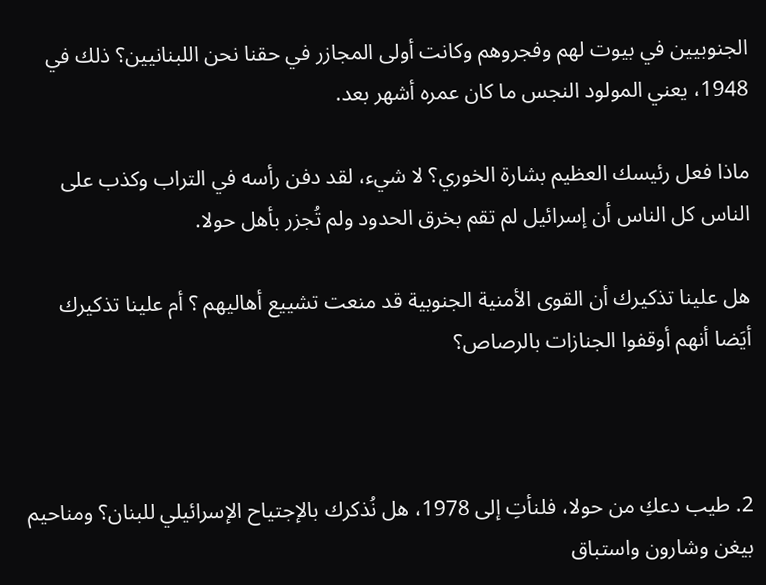الجنوبيين في بيوت لهم وفجروهم وكانت أولى المجازر في حقنا نحن اللبنانيين؟ ذلك في 1948، يعني المولود النجس ما كان عمره أشهر بعد.

ماذا فعل رئيسك العظيم بشارة الخوري؟ لا شيء، لقد دفن رأسه في التراب وكذب على الناس كل الناس أن إسرائيل لم تقم بخرق الحدود ولم تُجزر بأهل حولا.

هل علينا تذكيرك أن القوى الأمنية الجنوبية قد منعت تشييع أهاليهم ؟ أم علينا تذكيرك أيَضا أنهم أوقفوا الجنازات بالرصاص؟



2. طيب دعكِ من حولا، فلنأتِ إلى 1978، هل نُذكرك بالإجتياح الإسرائيلي للبنان؟ ومناحيم بيغن وشارون واستباق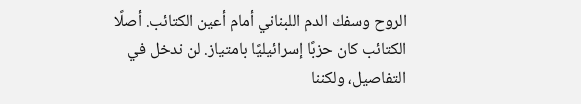الروح وسفك الدم اللبناني أمام أعين الكتائب. أصلًا الكتائب كان حزبًا إسرائيليًا بامتياز. لن ندخل في التفاصيل، ولكننا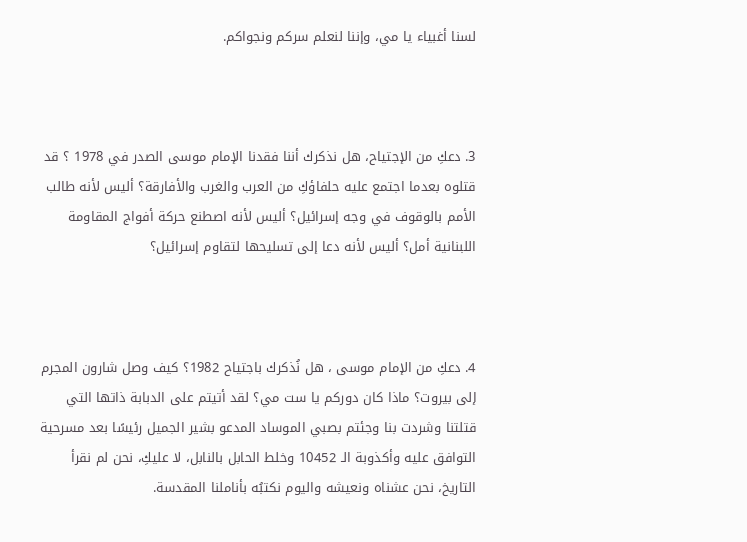لسنا أغبياء يا مي، وإننا لنعلم سركم ونجواكم.



3. دعكِ من الإجتياح، هل نذكرك أننا فقدنا الإمام موسى الصدر في 1978 ؟ قد قتلوه بعدما اجتمع عليه حلفاؤكِ من العرب والغرب والأفارقة؟ أليس لأنه طالب الأمم بالوقوف في وجه إسرائيل؟ أليس لأنه اصطنع حركة أفواج المقاومة اللبنانية أمل؟ أليس لأنه دعا إلى تسليحها لتقاوم إسرائيل؟



4. دعكِ من الإمام موسى ، هل نُذكرك باجتياح 1982؟ كيف وصل شارون المجرم إلى بيروت؟ ماذا كان دوركم يا ست مي؟ لقد أتيتم على الدبابة ذاتها التي قتلتنا وشردت بنا وجئتم بصبي الموساد المدعو بشير الجميل رئيسًا بعد مسرحية التوافق عليه وأكذوبة الـ 10452 وخلط الحابل بالنابل، لا عليكِ، نحن لم نقرأ التاريخ، نحن عشناه ونعيشه واليوم نكتبُه بأناملنا المقدسة.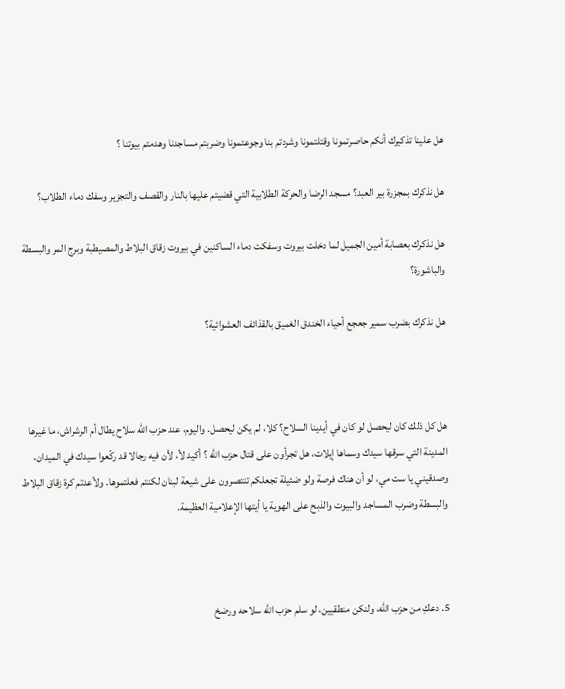هل علينا تذكيرك أنكم حاصرتمونا وقتلتمونا وشردتم بنا وجوعتمونا وضربتم مساجدنا وهدمتم بيوتنا ؟

هل نذكرك بمجزرة بير العبد؟ مسجد الرضا والحركة الطلابية التي قضيتم عليها بالنار والقصف والتجزير وسفك دماء الطلاب؟

هل نذكرك بعصابة أمين الجميل لما دخلت بيروت وسفكت دماء الساكنين في بيروت زقاق البلاط والمصيطبة وبرج المر والبسطة والباشورة؟

هل نذكرك بضرب سمير جعجع أحياء الخندق الغميق بالقذائف العشوائية؟



هل كل ذلك كان ليحصل لو كان في أيدينا السلاح؟ كلا، لم يكن ليحصل. واليوم، عند حزب الله سلاح يطال أم الرشراش، ما غيرها المدينة التي سرقها سيدك وسماها إيلات، هل تجرأون على قتال حزب الله ؟ أكيد لأ، لأن فيه رجالا قد ركّعوا سيدك في الميدان، وصدقيني يا ست مي، لو أن هناك فرصة ولو ضئيلة تجعلكم تنتصرون على شيعة لبنان لكنتم فعلتموها. ولأعدتم كرة زقاق البلاط والبسطة وضرب المساجد والبيوت والذبح على الهوية يا أيتها الإعلامية العظيمة.



5. دعكِ من حزب الله، ولنكن منطقيين، لو سلم حزب الله سلاحه ورضخ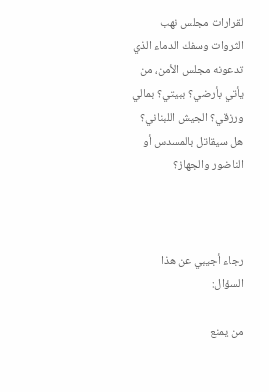لقرارات مجلس نهب الثروات وسفك الدماء الذي تدعونه مجلس الأمن، من يأتي بأرضي؟ ببيتي؟ بمالي ورزقي؟ الجيش اللبناني؟ هل سيقاتل بالمسدس أو الناضور والجهاز؟



رجاء أجيبي عن هذا السؤال:

من يمنع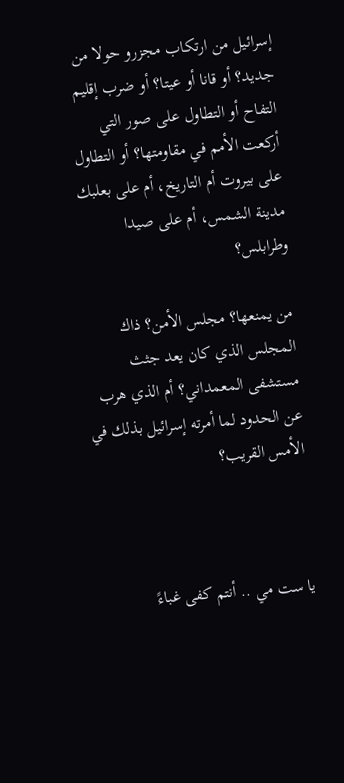إسرائيل من ارتكاب مجزرو حولا من جديد؟ أو قانا أو عيتا؟ أو ضرب إقليم التفاح أو التطاول على صور التي أركعت الأمم في مقاومتها؟ أو التطاول على بيروت أم التاريخ، أم على بعلبك مدينة الشمس، أم على صيدا وطرابلس؟

من يمنعها؟ مجلس الأمن؟ ذاك المجلس الذي كان يعد جثث مستشفى المعمداني؟ أم الذي هرب عن الحدود لما أمرته إسرائيل بذلك في الأمس القريب؟



يا ست مي .. أنتم كفى غباءً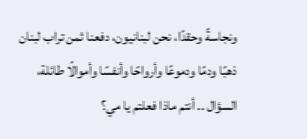ونجاسةً وحقدًا، نحن لبنانيون، دفعنا ثمن تراب لبنان ذهبًا ودمًا ودموعًا وأرواحًا وأنفسًا وأموالًا طائلة، السؤال .. أنتم ماذا فعلتم يا مي؟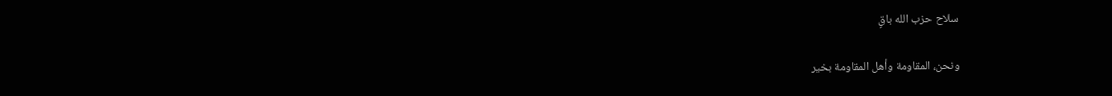سلاح حزب الله باقٍ

ونحن، المقاومة وأهل المقاومة بخير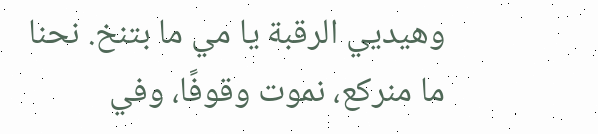وهيديي الرقبة يا مي ما بتنخ. نحنا ما منركع، نموت وقوفًا، وفي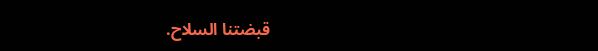قبضتنا السلاح.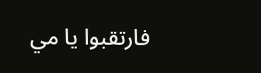فارتقبوا يا مي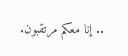.. إنا معكم مرتقبون.